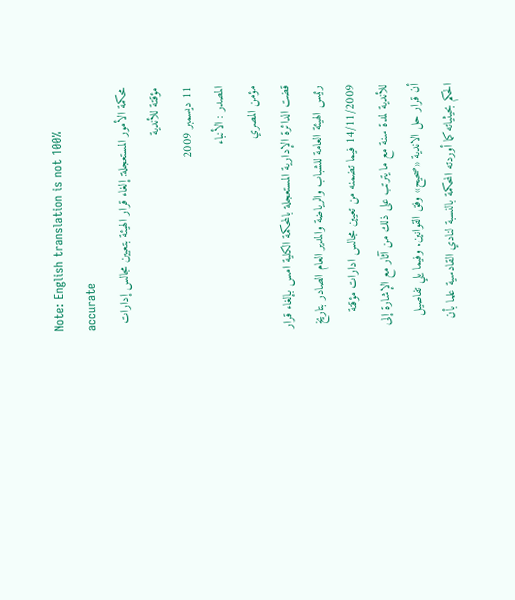Note: English translation is not 100% accurate
محكمة الأمور المستعجلة: إلغاء قرار الهيئة بتعيين مجالس إدارات مؤقتة للأندية
11 ديسمبر 2009
المصدر : الأنباء
مؤمن المصري
قضت الدائرة الإدارية المستعجلة بالمحكمة الكلية امس بإلغاء قرار رئيس الهيئة العامة للشباب والرياضة والمدير العام الصادر بتاريخ 14/11/2009 فيما تضمنه من تعيين مجالس ادارات مؤقتة للأندية لمدة سنة مع ما يترتب على ذلك من آثار مع الإشارة إلى أن قرار حل الاندية «صحيح» وفق القوانين. وفيما يلي تفاصيل الحكم بحيثياته كما أوردته المحكمة بالنسبة لنادي القادسية علما بأن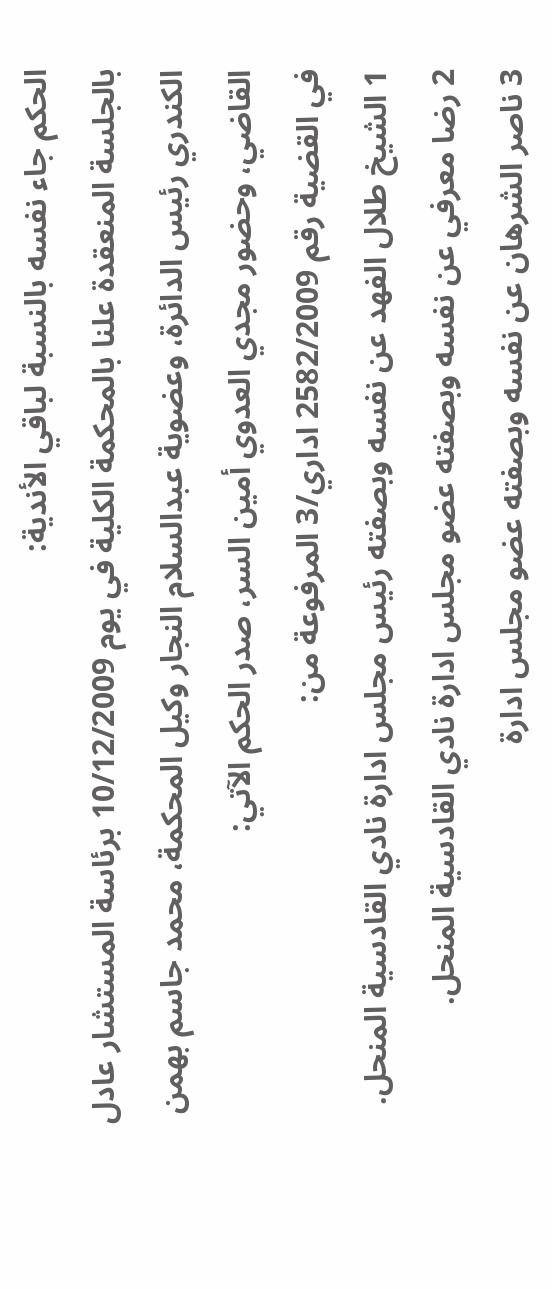الحكم جاء نفسه بالنسبة لباقي الأندية:
بالجلسة المنعقدة علنا بالمحكمة الكلية في يوم 10/12/2009 برئاسة المستشار عادل الكندري رئيس الدائرة، وعضوية عبدالسلام النجار وكيل المحكمة، محمد جاسم بهمن القاضي، وحضور مجدي العدوي أمين السر، صدر الحكم الآتي:
في القضية رقم 2582/2009 اداري/3 المرفوعة من:
1 الشيخ طلال الفهد عن نفسه وبصفته رئيس مجلس ادارة نادي القادسية المنحل.
2 رضا معرفي عن نفسه وبصفته عضو مجلس ادارة نادي القادسية المنحل.
3 ناصر الشرهان عن نفسه وبصفته عضو مجلس ادارة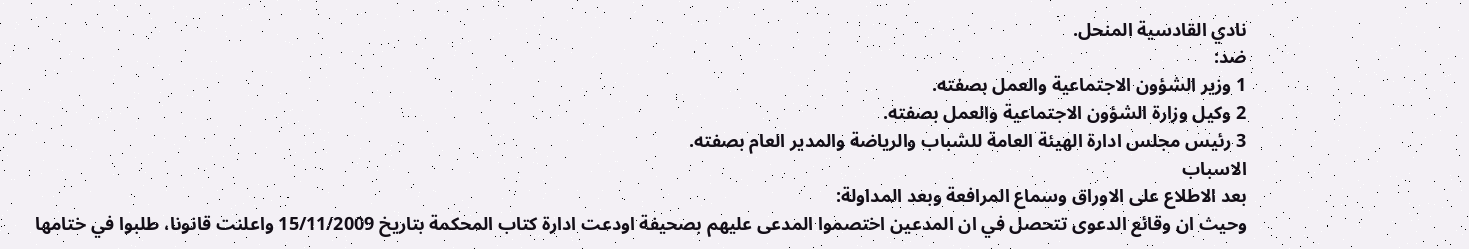نادي القادسية المنحل.
ضد:
1 وزير الشؤون الاجتماعية والعمل بصفته.
2 وكيل وزارة الشؤون الاجتماعية والعمل بصفته.
3 رئيس مجلس ادارة الهيئة العامة للشباب والرياضة والمدير العام بصفته.
الاسباب
بعد الاطلاع على الاوراق وسماع المرافعة وبعد المداولة:
وحيث ان وقائع الدعوى تتحصل في ان المدعين اختصموا المدعى عليهم بصحيفة اودعت ادارة كتاب المحكمة بتاريخ 15/11/2009 واعلنت قانونا، طلبوا في ختامها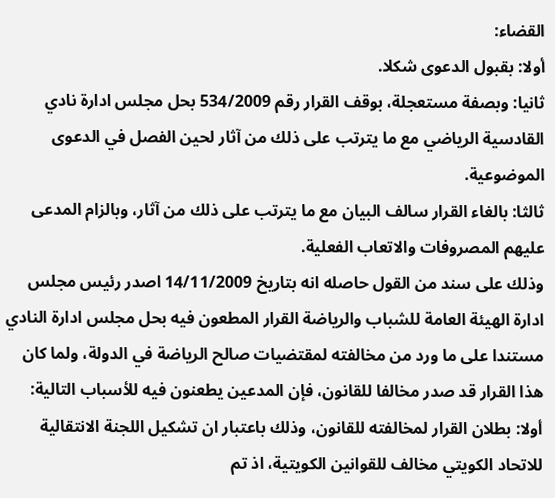القضاء:
أولا: بقبول الدعوى شكلا.
ثانيا: وبصفة مستعجلة، بوقف القرار رقم 534/2009 بحل مجلس ادارة نادي القادسية الرياضي مع ما يترتب على ذلك من آثار لحين الفصل في الدعوى الموضوعية.
ثالثا: بالغاء القرار سالف البيان مع ما يترتب على ذلك من آثار، وبالزام المدعى عليهم المصروفات والاتعاب الفعلية.
وذلك على سند من القول حاصله انه بتاريخ 14/11/2009 اصدر رئيس مجلس ادارة الهيئة العامة للشباب والرياضة القرار المطعون فيه بحل مجلس ادارة النادي مستندا على ما ورد من مخالفته لمقتضيات صالح الرياضة في الدولة، ولما كان هذا القرار قد صدر مخالفا للقانون، فإن المدعين يطعنون فيه للأسباب التالية:
أولا: بطلان القرار لمخالفته للقانون، وذلك باعتبار ان تشكيل اللجنة الانتقالية للاتحاد الكويتي مخالف للقوانين الكويتية، اذ تم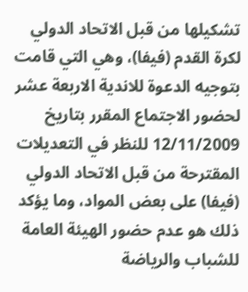تشكيلها من قبل الاتحاد الدولي لكرة القدم (فيفا)، وهي التي قامت بتوجيه الدعوة للاندية الاربعة عشر لحضور الاجتماع المقرر بتاريخ 12/11/2009 للنظر في التعديلات المقترحة من قبل الاتحاد الدولي (فيفا) على بعض المواد، وما يؤكد ذلك هو عدم حضور الهيئة العامة للشباب والرياضة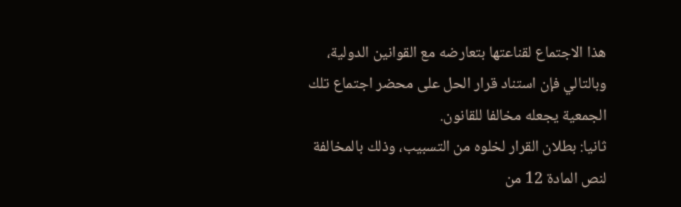هذا الاجتماع لقناعتها بتعارضه مع القوانين الدولية، وبالتالي فإن استناد قرار الحل على محضر اجتماع تلك الجمعية يجعله مخالفا للقانون.
ثانيا: بطلان القرار لخلوه من التسبيب، وذلك بالمخالفة لنص المادة 12 من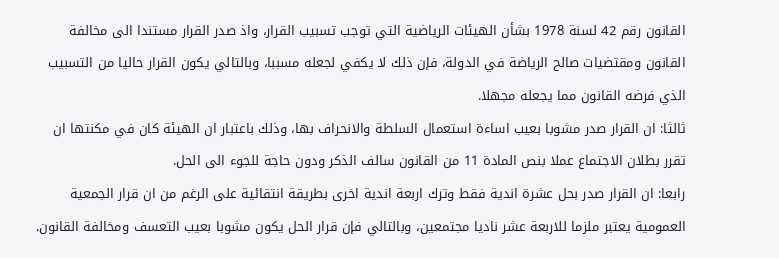القانون رقم 42 لسنة 1978 بشأن الهيئات الرياضية التي توجب تسبيب القرار، واذ صدر القرار مستندا الى مخالفة القانون ومقتضيات صالح الرياضة في الدولة، فإن ذلك لا يكفي لجعله مسببا، وبالتالي يكون القرار حاليا من التسبيب الذي فرضه القانون مما يجعله مجهلا.
ثالثا: ان القرار صدر مشوبا بعيب اساءة استعمال السلطة والانحراف بها، وذلك باعتبار ان الهيئة كان في مكنتها ان تقرر بطلان الاجتماع عملا بنص المادة 11 من القانون سالف الذكر ودون حاجة للجوء الى الحل.
رابعا: ان القرار صدر بحل عشرة اندية فقط وترك اربعة اندية اخرى بطريقة انتقائية على الرغم من ان قرار الجمعية العمومية يعتبر ملزما للاربعة عشر ناديا مجتمعين، وبالتالي فإن قرار الحل يكون مشوبا بعيب التعسف ومخالفة القانون.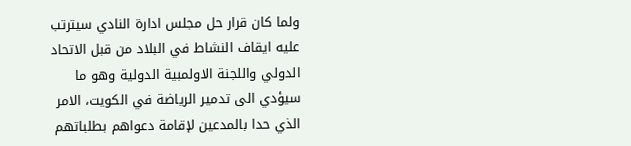ولما كان قرار حل مجلس ادارة النادي سيترتب عليه ايقاف النشاط في البلاد من قبل الاتحاد الدولي واللجنة الاولمبية الدولية وهو ما سيؤدي الى تدمير الرياضة في الكويت، الامر الذي حدا بالمدعين لإقامة دعواهم بطلباتهم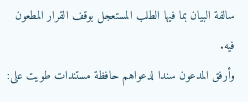سالفة البيان بما فيها الطلب المستعجل بوقف القرار المطعون فيه.
وأرفق المدعون سندا لدعواهم حافظة مستندات طويت على: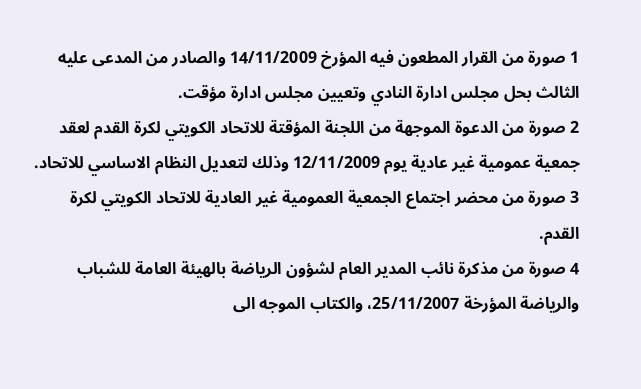1 صورة من القرار المطعون فيه المؤرخ 14/11/2009 والصادر من المدعى عليه الثالث بحل مجلس ادارة النادي وتعيين مجلس ادارة مؤقت.
2 صورة من الدعوة الموجهة من اللجنة المؤقتة للاتحاد الكويتي لكرة القدم لعقد جمعية عمومية غير عادية يوم 12/11/2009 وذلك لتعديل النظام الاساسي للاتحاد.
3 صورة من محضر اجتماع الجمعية العمومية غير العادية للاتحاد الكويتي لكرة القدم.
4 صورة من مذكرة نائب المدير العام لشؤون الرياضة بالهيئة العامة للشباب والرياضة المؤرخة 25/11/2007، والكتاب الموجه الى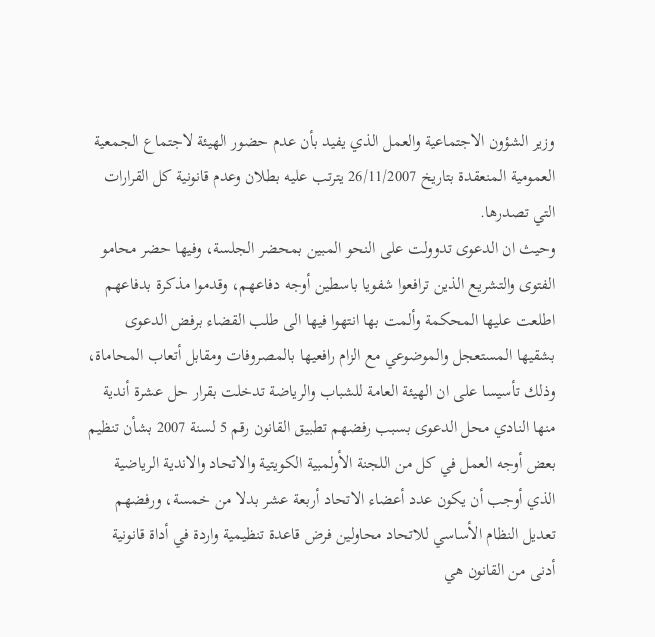وزير الشؤون الاجتماعية والعمل الذي يفيد بأن عدم حضور الهيئة لاجتماع الجمعية العمومية المنعقدة بتاريخ 26/11/2007 يترتب عليه بطلان وعدم قانونية كل القرارات التي تصدرها.
وحيث ان الدعوى تدوولت على النحو المبين بمحضر الجلسة، وفيها حضر محامو الفتوى والتشريع الذين ترافعوا شفويا باسطين أوجه دفاعهم، وقدموا مذكرة بدفاعهم اطلعت عليها المحكمة وألمت بها انتهوا فيها الى طلب القضاء برفض الدعوى بشقيها المستعجل والموضوعي مع الزام رافعيها بالمصروفات ومقابل أتعاب المحاماة، وذلك تأسيسا على ان الهيئة العامة للشباب والرياضة تدخلت بقرار حل عشرة أندية منها النادي محل الدعوى بسبب رفضهم تطبيق القانون رقم 5 لسنة 2007 بشأن تنظيم بعض أوجه العمل في كل من اللجنة الأولمبية الكويتية والاتحاد والاندية الرياضية الذي أوجب أن يكون عدد أعضاء الاتحاد أربعة عشر بدلا من خمسة، ورفضهم تعديل النظام الأساسي للاتحاد محاولين فرض قاعدة تنظيمية واردة في أداة قانونية أدنى من القانون هي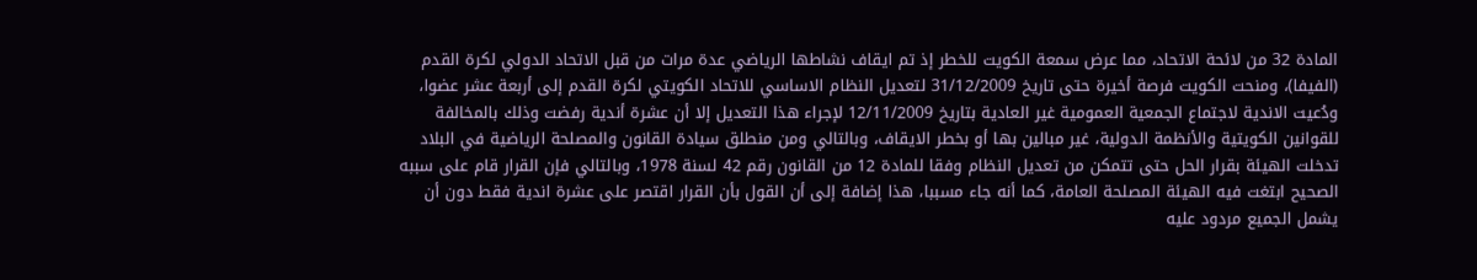المادة 32 من لائحة الاتحاد، مما عرض سمعة الكويت للخطر إذ تم ايقاف نشاطها الرياضي عدة مرات من قبل الاتحاد الدولي لكرة القدم (الفيفا)، ومنحت الكويت فرصة أخيرة حتى تاريخ 31/12/2009 لتعديل النظام الاساسي للاتحاد الكويتي لكرة القدم إلى أربعة عشر عضوا، ودُعيت الاندية لاجتماع الجمعية العمومية غير العادية بتاريخ 12/11/2009 لإجراء هذا التعديل إلا أن عشرة أندية رفضت وذلك بالمخالفة للقوانين الكويتية والأنظمة الدولية، غير مبالين بها أو بخطر الايقاف، وبالتالي ومن منطلق سيادة القانون والمصلحة الرياضية في البلاد تدخلت الهيئة بقرار الحل حتى تتمكن من تعديل النظام وفقا للمادة 12 من القانون رقم 42 لسنة 1978، وبالتالي فإن القرار قام على سببه الصحيح ابتغت فيه الهيئة المصلحة العامة، كما أنه جاء مسببا، هذا إضافة إلى أن القول بأن القرار اقتصر على عشرة اندية فقط دون أن يشمل الجميع مردود عليه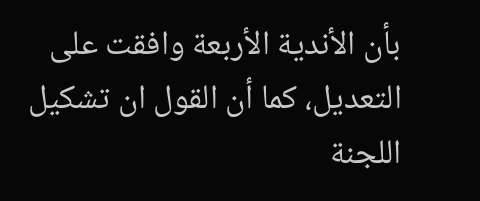بأن الأندية الأربعة وافقت على التعديل، كما أن القول ان تشكيل اللجنة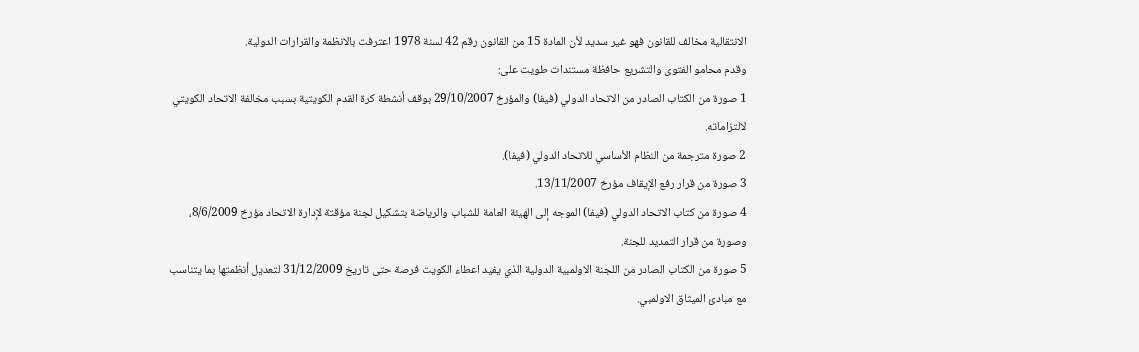الانتقالية مخالف للقانون فهو غير سديد لأن المادة 15 من القانون رقم 42 لسنة 1978 اعترفت بالانظمة والقرارات الدولية.
وقدم محامو الفتوى والتشريع حافظة مستندات طويت على:
1 صورة من الكتاب الصادر من الاتحاد الدولي (فيفا) والمؤرخ 29/10/2007 بوقف أنشطة كرة القدم الكويتية بسبب مخالفة الاتحاد الكويتي لالتزاماته.
2 صورة مترجمة من النظام الأساسي للاتحاد الدولي (فيفا).
3 صورة من قرار رفع الإيقاف مؤرخ 13/11/2007.
4 صورة من كتاب الاتحاد الدولي (فيفا) الموجه إلى الهيئة العامة للشباب والرياضة بتشكيل لجنة مؤقتة لإدارة الاتحاد مؤرخ 8/6/2009، وصورة من قرار التمديد للجنة.
5 صورة من الكتاب الصادر من اللجنة الاولمبية الدولية الذي يفيد اعطاء الكويت فرصة حتى تاريخ 31/12/2009 لتعديل أنظمتها بما يتناسب مع مبادئ الميثاق الاولمبي.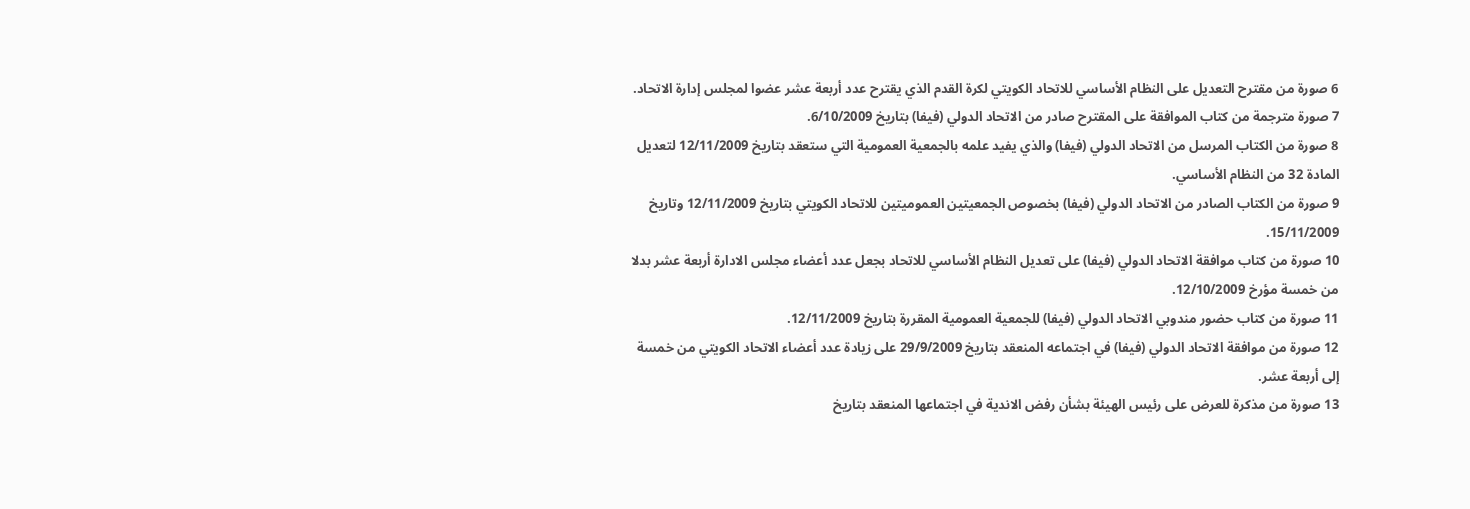6 صورة من مقترح التعديل على النظام الأساسي للاتحاد الكويتي لكرة القدم الذي يقترح عدد أربعة عشر عضوا لمجلس إدارة الاتحاد.
7 صورة مترجمة من كتاب الموافقة على المقترح صادر من الاتحاد الدولي (فيفا) بتاريخ 6/10/2009.
8 صورة من الكتاب المرسل من الاتحاد الدولي (فيفا) والذي يفيد علمه بالجمعية العمومية التي ستعقد بتاريخ 12/11/2009 لتعديل المادة 32 من النظام الأساسي.
9 صورة من الكتاب الصادر من الاتحاد الدولي (فيفا) بخصوص الجمعيتين العموميتين للاتحاد الكويتي بتاريخ 12/11/2009 وتاريخ 15/11/2009.
10 صورة من كتاب موافقة الاتحاد الدولي (فيفا) على تعديل النظام الأساسي للاتحاد بجعل عدد أعضاء مجلس الادارة أربعة عشر بدلا من خمسة مؤرخ 12/10/2009.
11 صورة من كتاب حضور مندوبي الاتحاد الدولي (فيفا) للجمعية العمومية المقررة بتاريخ 12/11/2009.
12 صورة من موافقة الاتحاد الدولي (فيفا) في اجتماعه المنعقد بتاريخ 29/9/2009 على زيادة عدد أعضاء الاتحاد الكويتي من خمسة إلى أربعة عشر.
13 صورة من مذكرة للعرض على رئيس الهيئة بشأن رفض الاندية في اجتماعها المنعقد بتاريخ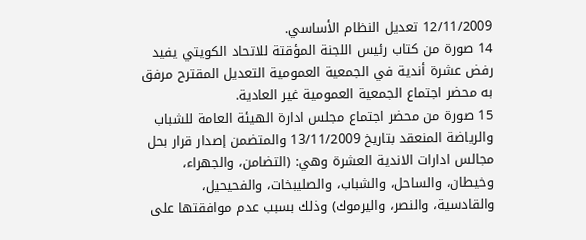12/11/2009 تعديل النظام الأساسي.
14 صورة من كتاب رئيس اللجنة المؤقتة للاتحاد الكويتي يفيد رفض عشرة أندية في الجمعية العمومية التعديل المقترح مرفق به محضر اجتماع الجمعية العمومية غير العادية.
15 صورة من محضر اجتماع مجلس ادارة الهيئة العامة للشباب والرياضة المنعقد بتاريخ 13/11/2009 والمتضمن إصدار قرار بحل مجالس ادارات الاندية العشرة وهي: (التضامن، والجهراء، وخيطان، والساحل، والشباب، والصليبخات، والفحيحيل، والقادسية، والنصر، واليرموك) وذلك بسبب عدم موافقتها على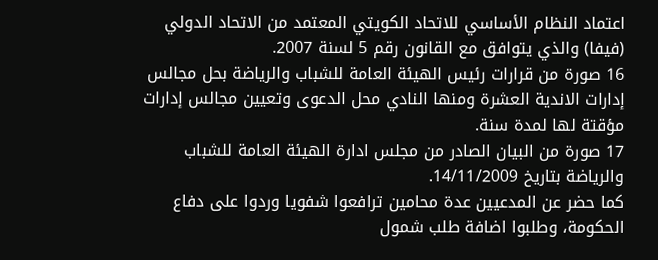اعتماد النظام الأساسي للاتحاد الكويتي المعتمد من الاتحاد الدولي (فيفا) والذي يتوافق مع القانون رقم 5 لسنة 2007.
16 صورة من قرارات رئيس الهيئة العامة للشباب والرياضة بحل مجالس إدارات الاندية العشرة ومنها النادي محل الدعوى وتعيين مجالس إدارات مؤقتة لها لمدة سنة.
17 صورة من البيان الصادر من مجلس ادارة الهيئة العامة للشباب والرياضة بتاريخ 14/11/2009.
كما حضر عن المدعيين عدة محامين ترافعوا شفويا وردوا على دفاع الحكومة، وطلبوا اضافة طلب شمول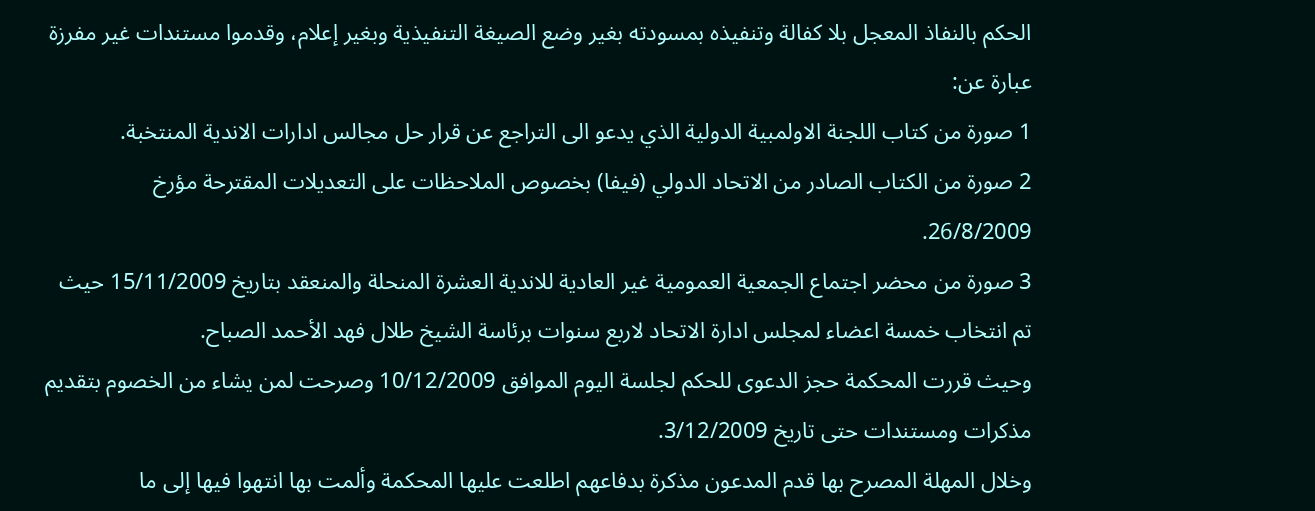الحكم بالنفاذ المعجل بلا كفالة وتنفيذه بمسودته بغير وضع الصيغة التنفيذية وبغير إعلام، وقدموا مستندات غير مفرزة عبارة عن:
1 صورة من كتاب اللجنة الاولمبية الدولية الذي يدعو الى التراجع عن قرار حل مجالس ادارات الاندية المنتخبة.
2 صورة من الكتاب الصادر من الاتحاد الدولي (فيفا) بخصوص الملاحظات على التعديلات المقترحة مؤرخ 26/8/2009.
3 صورة من محضر اجتماع الجمعية العمومية غير العادية للاندية العشرة المنحلة والمنعقد بتاريخ 15/11/2009 حيث تم انتخاب خمسة اعضاء لمجلس ادارة الاتحاد لاربع سنوات برئاسة الشيخ طلال فهد الأحمد الصباح.
وحيث قررت المحكمة حجز الدعوى للحكم لجلسة اليوم الموافق 10/12/2009 وصرحت لمن يشاء من الخصوم بتقديم مذكرات ومستندات حتى تاريخ 3/12/2009.
وخلال المهلة المصرح بها قدم المدعون مذكرة بدفاعهم اطلعت عليها المحكمة وألمت بها انتهوا فيها إلى ما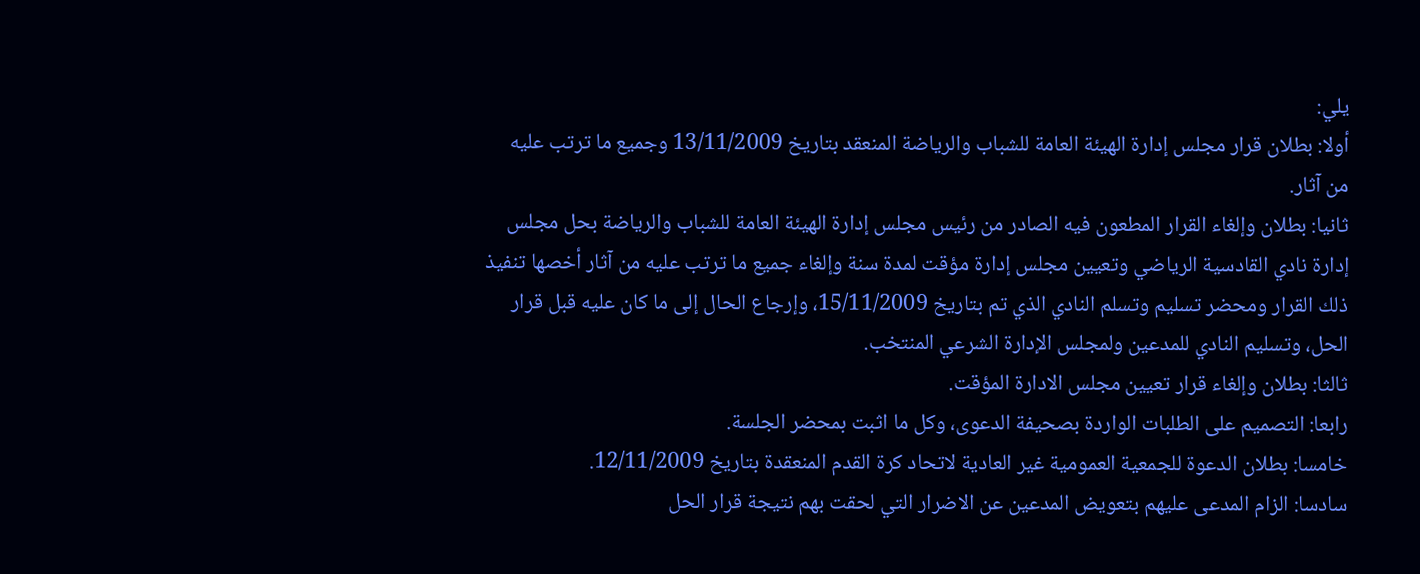يلي:
أولا: بطلان قرار مجلس إدارة الهيئة العامة للشباب والرياضة المنعقد بتاريخ 13/11/2009 وجميع ما ترتب عليه من آثار.
ثانيا: بطلان وإلغاء القرار المطعون فيه الصادر من رئيس مجلس إدارة الهيئة العامة للشباب والرياضة بحل مجلس إدارة نادي القادسية الرياضي وتعيين مجلس إدارة مؤقت لمدة سنة وإلغاء جميع ما ترتب عليه من آثار أخصها تنفيذ ذلك القرار ومحضر تسليم وتسلم النادي الذي تم بتاريخ 15/11/2009، وإرجاع الحال إلى ما كان عليه قبل قرار الحل، وتسليم النادي للمدعين ولمجلس الإدارة الشرعي المنتخب.
ثالثا: بطلان وإلغاء قرار تعيين مجلس الادارة المؤقت.
رابعا: التصميم على الطلبات الواردة بصحيفة الدعوى، وكل ما اثبت بمحضر الجلسة.
خامسا: بطلان الدعوة للجمعية العمومية غير العادية لاتحاد كرة القدم المنعقدة بتاريخ 12/11/2009.
سادسا: الزام المدعى عليهم بتعويض المدعين عن الاضرار التي لحقت بهم نتيجة قرار الحل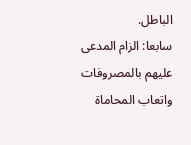الباطل.
سابعا: الزام المدعى عليهم بالمصروفات واتعاب المحاماة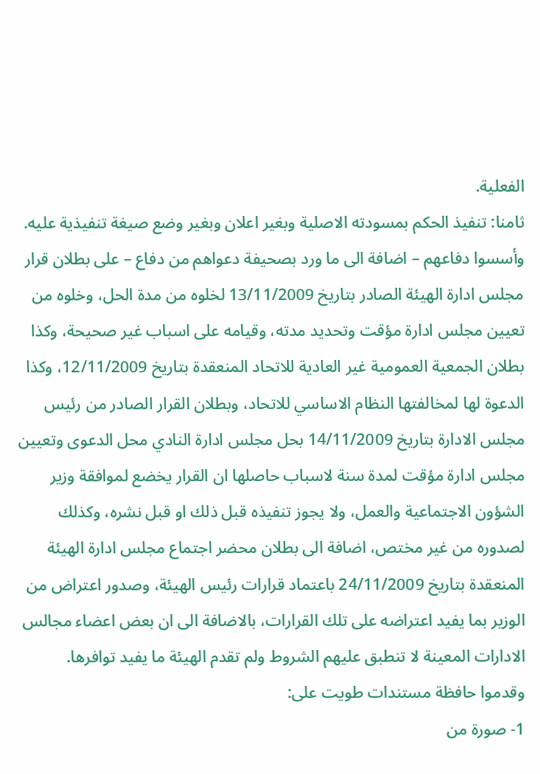الفعلية.
ثامنا: تنفيذ الحكم بمسودته الاصلية وبغير اعلان وبغير وضع صيغة تنفيذية عليه.
وأسسوا دفاعهم – اضافة الى ما ورد بصحيفة دعواهم من دفاع – على بطلان قرار مجلس ادارة الهيئة الصادر بتاريخ 13/11/2009 لخلوه من مدة الحل، وخلوه من تعيين مجلس ادارة مؤقت وتحديد مدته، وقيامه على اسباب غير صحيحة، وكذا بطلان الجمعية العمومية غير العادية للاتحاد المنعقدة بتاريخ 12/11/2009، وكذا الدعوة لها لمخالفتها النظام الاساسي للاتحاد، وبطلان القرار الصادر من رئيس مجلس الادارة بتاريخ 14/11/2009 بحل مجلس ادارة النادي محل الدعوى وتعيين مجلس ادارة مؤقت لمدة سنة لاسباب حاصلها ان القرار يخضع لموافقة وزير الشؤون الاجتماعية والعمل، ولا يجوز تنفيذه قبل ذلك او قبل نشره، وكذلك لصدوره من غير مختص، اضافة الى بطلان محضر اجتماع مجلس ادارة الهيئة المنعقدة بتاريخ 24/11/2009 باعتماد قرارات رئيس الهيئة، وصدور اعتراض من الوزير بما يفيد اعتراضه على تلك القرارات، بالاضافة الى ان بعض اعضاء مجالس الادارات المعينة لا تنطبق عليهم الشروط ولم تقدم الهيئة ما يفيد توافرها.
وقدموا حافظة مستندات طويت على:
1- صورة من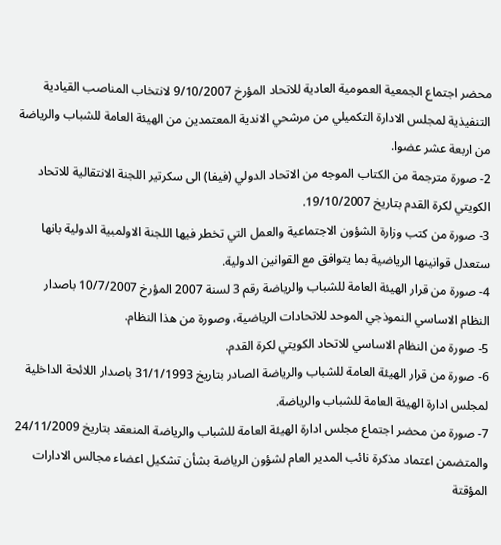محضر اجتماع الجمعية العمومية العادية للاتحاد المؤرخ 9/10/2007 لانتخاب المناصب القيادية التنفيذية لمجلس الادارة التكميلي من مرشحي الاندية المعتمدين من الهيئة العامة للشباب والرياضة من اربعة عشر عضوا.
2- صورة مترجمة من الكتاب الموجه من الاتحاد الدولي (فيفا) الى سكرتير اللجنة الانتقالية للاتحاد الكويتي لكرة القدم بتاريخ 19/10/2007.
3- صورة من كتب وزارة الشؤون الاجتماعية والعمل التي تخطر فيها اللجنة الاولمبية الدولية بانها ستعدل قوانينها الرياضية بما يتوافق مع القوانين الدولية.
4- صورة من قرار الهيئة العامة للشباب والرياضة رقم 3 لسنة 2007 المؤرخ 10/7/2007 باصدار النظام الاساسي النموذجي الموحد للاتحادات الرياضية، وصورة من هذا النظام.
5- صورة من النظام الاساسي للاتحاد الكويتي لكرة القدم.
6- صورة من قرار الهيئة العامة للشباب والرياضة الصادر بتاريخ 31/1/1993 باصدار اللائحة الداخلية لمجلس ادارة الهيئة العامة للشباب والرياضة.
7- صورة من محضر اجتماع مجلس ادارة الهيئة العامة للشباب والرياضة المنعقد بتاريخ 24/11/2009 والمتضمن اعتماد مذكرة نائب المدير العام لشؤون الرياضة بشأن تشكيل اعضاء مجالس الادارات المؤقتة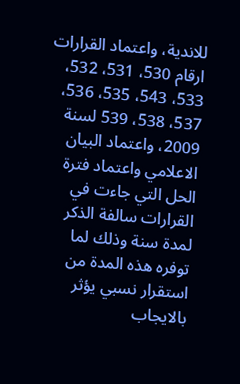للاندية، واعتماد القرارات ارقام 530، 531، 532، 533، 543، 535، 536، 537، 538، 539 لسنة 2009، واعتماد البيان الاعلامي واعتماد فترة الحل التي جاءت في القرارات سالفة الذكر لمدة سنة وذلك لما توفره هذه المدة من استقرار نسبي يؤثر بالايجاب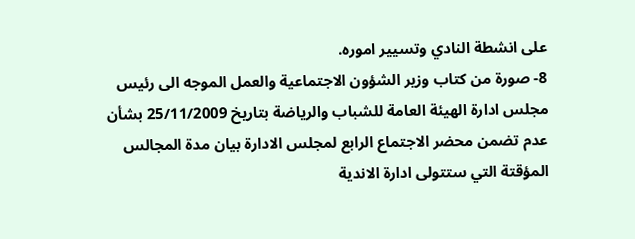على انشطة النادي وتسيير اموره.
8- صورة من كتاب وزير الشؤون الاجتماعية والعمل الموجه الى رئيس مجلس ادارة الهيئة العامة للشباب والرياضة بتاريخ 25/11/2009 بشأن عدم تضمن محضر الاجتماع الرابع لمجلس الادارة بيان مدة المجالس المؤقتة التي ستتولى ادارة الاندية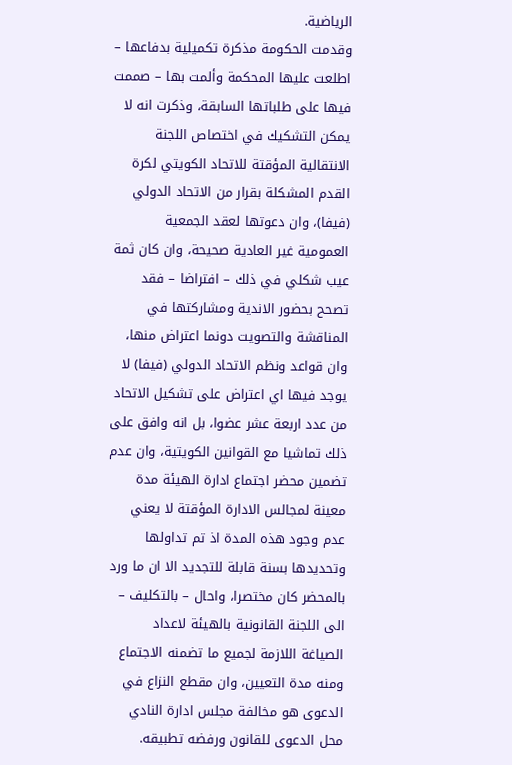الرياضية.
وقدمت الحكومة مذكرة تكميلية بدفاعها – اطلعت عليها المحكمة وألمت بها – صممت فيها على طلباتها السابقة، وذكرت انه لا يمكن التشكيك في اختصاص اللجنة الانتقالية المؤقتة للاتحاد الكويتي لكرة القدم المشكلة بقرار من الاتحاد الدولي (فيفا)، وان دعوتها لعقد الجمعية العمومية غير العادية صحيحة، وان كان ثمة عيب شكلي في ذلك – افتراضا – فقد تصحح بحضور الاندية ومشاركتها في المناقشة والتصويت دونما اعتراض منها، وان قواعد ونظم الاتحاد الدولي (فيفا) لا يوجد فيها اي اعتراض على تشكيل الاتحاد من عدد اربعة عشر عضوا، بل انه وافق على ذلك تماشيا مع القوانين الكويتية، وان عدم تضمين محضر اجتماع ادارة الهيئة مدة معينة لمجالس الادارة المؤقتة لا يعني عدم وجود هذه المدة اذ تم تداولها وتحديدها بسنة قابلة للتجديد الا ان ما ورد بالمحضر كان مختصرا، واحال – بالتكليف – الى اللجنة القانونية بالهيئة لاعداد الصياغة اللازمة لجميع ما تضمنه الاجتماع ومنه مدة التعيين، وان مقطع النزاع في الدعوى هو مخالفة مجلس ادارة النادي محل الدعوى للقانون ورفضه تطبيقه.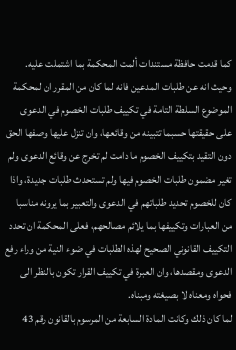كما قدمت حافظة مستندات ألمت المحكمة بما اشتملت عليه.
وحيث انه عن طلبات المدعين فانه لما كان من المقرر ان لمحكمة الموضوع السلطة التامة في تكييف طلبات الخصوم في الدعوى على حقيقتها حسبما تتبينه من وقائعها، وان تنزل عليها وصفها الحق دون التقيد بتكييف الخصوم ما دامت لم تخرج عن وقائع الدعوى ولم تغير مضمون طلبات الخصوم فيها ولم تستحدث طلبات جديدة، واذا كان للخصوم تحديد طلباتهم في الدعوى والتعبير بما يرونه مناسبا من العبارات وتكييفها بما يلائم مصالحهم، فعلى المحكمة ان تحدد التكييف القانوني الصحيح لهذه الطلبات في ضوء النية من وراء رفع الدعوى ومقصدها، وان العبرة في تكييف القرار تكون بالنظر الى فحواه ومعناه لا بصيغته ومبناه.
لما كان ذلك وكانت المادة السابعة من المرسوم بالقانون رقم 43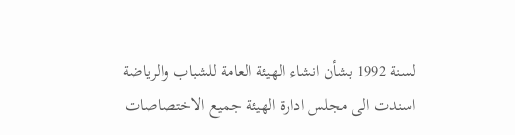لسنة 1992 بشأن انشاء الهيئة العامة للشباب والرياضة اسندت الى مجلس ادارة الهيئة جميع الاختصاصات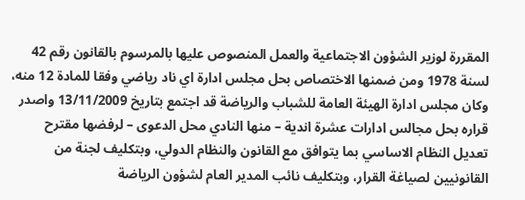المقررة لوزير الشؤون الاجتماعية والعمل المنصوص عليها بالمرسوم بالقانون رقم 42 لسنة 1978 ومن ضمنها الاختصاص بحل مجلس ادارة اي ناد رياضي وفقا للمادة 12 منه، وكان مجلس ادارة الهيئة العامة للشباب والرياضة قد اجتمع بتاريخ 13/11/2009 واصدر قراره بحل مجالس ادارات عشرة اندية – منها النادي محل الدعوى – لرفضها مقترح تعديل النظام الاساسي بما يتوافق مع القانون والنظام الدولي، وبتكليف لجنة من القانونيين لصياغة القرار، وبتكليف نائب المدير العام لشؤون الرياضة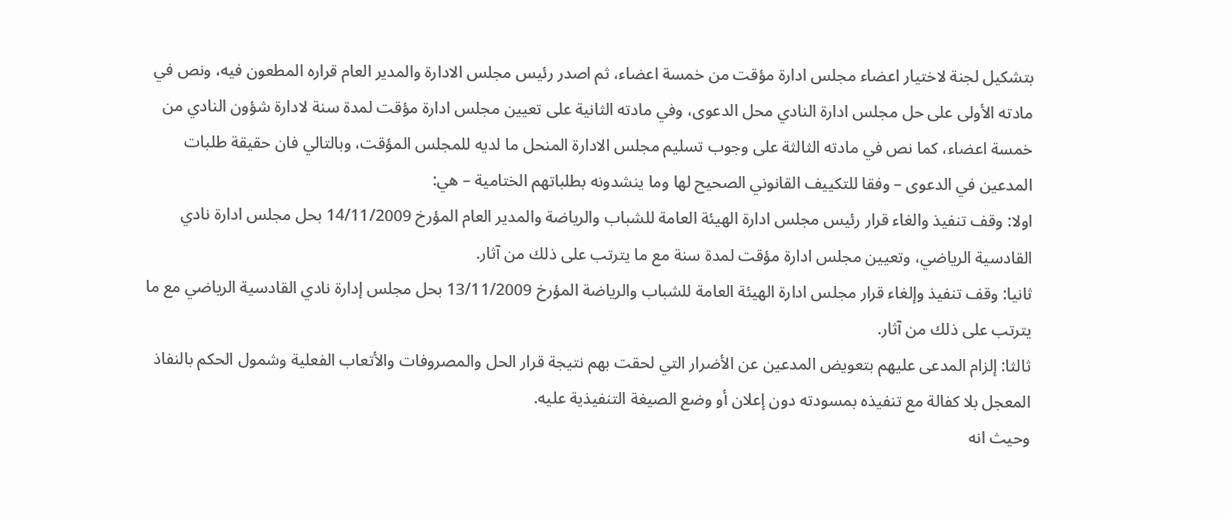بتشكيل لجنة لاختيار اعضاء مجلس ادارة مؤقت من خمسة اعضاء، ثم اصدر رئيس مجلس الادارة والمدير العام قراره المطعون فيه، ونص في مادته الأولى على حل مجلس ادارة النادي محل الدعوى، وفي مادته الثانية على تعيين مجلس ادارة مؤقت لمدة سنة لادارة شؤون النادي من خمسة اعضاء، كما نص في مادته الثالثة على وجوب تسليم مجلس الادارة المنحل ما لديه للمجلس المؤقت، وبالتالي فان حقيقة طلبات المدعين في الدعوى – وفقا للتكييف القانوني الصحيح لها وما ينشدونه بطلباتهم الختامية – هي:
اولا: وقف تنفيذ والغاء قرار رئيس مجلس ادارة الهيئة العامة للشباب والرياضة والمدير العام المؤرخ 14/11/2009 بحل مجلس ادارة نادي القادسية الرياضي، وتعيين مجلس ادارة مؤقت لمدة سنة مع ما يترتب على ذلك من آثار.
ثانيا: وقف تنفيذ وإلغاء قرار مجلس ادارة الهيئة العامة للشباب والرياضة المؤرخ 13/11/2009 بحل مجلس إدارة نادي القادسية الرياضي مع ما يترتب على ذلك من آثار.
ثالثا: إلزام المدعى عليهم بتعويض المدعين عن الأضرار التي لحقت بهم نتيجة قرار الحل والمصروفات والأتعاب الفعلية وشمول الحكم بالنفاذ المعجل بلا كفالة مع تنفيذه بمسودته دون إعلان أو وضع الصيغة التنفيذية عليه.
وحيث انه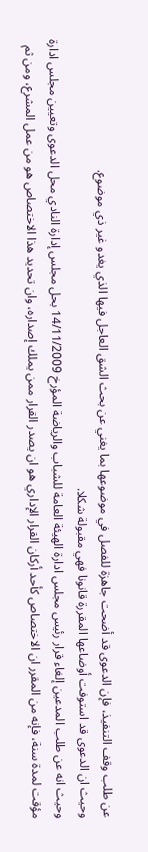عن طلب وقف التنفيذ، فإن الدعوى قد أضحت جاهزة للفصل في موضوعها بما يغني عن بحث الشق العاجل فيها الذي يغدو غير ذي موضوع.
وحيث ان الدعوى قد استوفت أوضاعها المقررة قانونا فهي مقبولة شكلا.
وحيث انه عن طلب المدعين إلغاء قرار رئيس مجلس ادارة الهيئة العامة للشباب والرياضة المؤرخ 14/11/2009 بحل مجلس إدارة النادي محل الدعوى وتعيين مجلس ادارة مؤقت لمدة سنة، فإنه من المقرر ان الاختصاص كأحد أركان القرار الإداري هو ان يصدر القرار ممن يملك إصداره، وان تحديد هذا الاختصاص هو من عمل المشرع، ومن ثم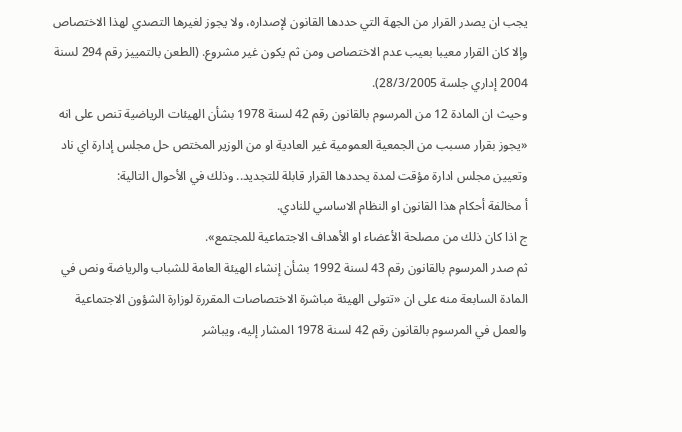يجب ان يصدر القرار من الجهة التي حددها القانون لإصداره، ولا يجوز لغيرها التصدي لهذا الاختصاص وإلا كان القرار معيبا بعيب عدم الاختصاص ومن ثم يكون غير مشروع. (الطعن بالتمييز رقم 294 لسنة 2004 إداري جلسة 28/3/2005).
وحيث ان المادة 12 من المرسوم بالقانون رقم 42 لسنة 1978 بشأن الهيئات الرياضية تنص على انه «يجوز بقرار مسبب من الجمعية العمومية غير العادية او من الوزير المختص حل مجلس إدارة اي ناد وتعيين مجلس ادارة مؤقت لمدة يحددها القرار قابلة للتجديد.. وذلك في الأحوال التالية:
أ مخالفة أحكام هذا القانون او النظام الاساسي للنادي.
ج اذا كان ذلك من مصلحة الأعضاء او الأهداف الاجتماعية للمجتمع».
ثم صدر المرسوم بالقانون رقم 43 لسنة 1992 بشأن إنشاء الهيئة العامة للشباب والرياضة ونص في المادة السابعة منه على ان «تتولى الهيئة مباشرة الاختصاصات المقررة لوزارة الشؤون الاجتماعية والعمل في المرسوم بالقانون رقم 42 لسنة 1978 المشار إليه، ويباشر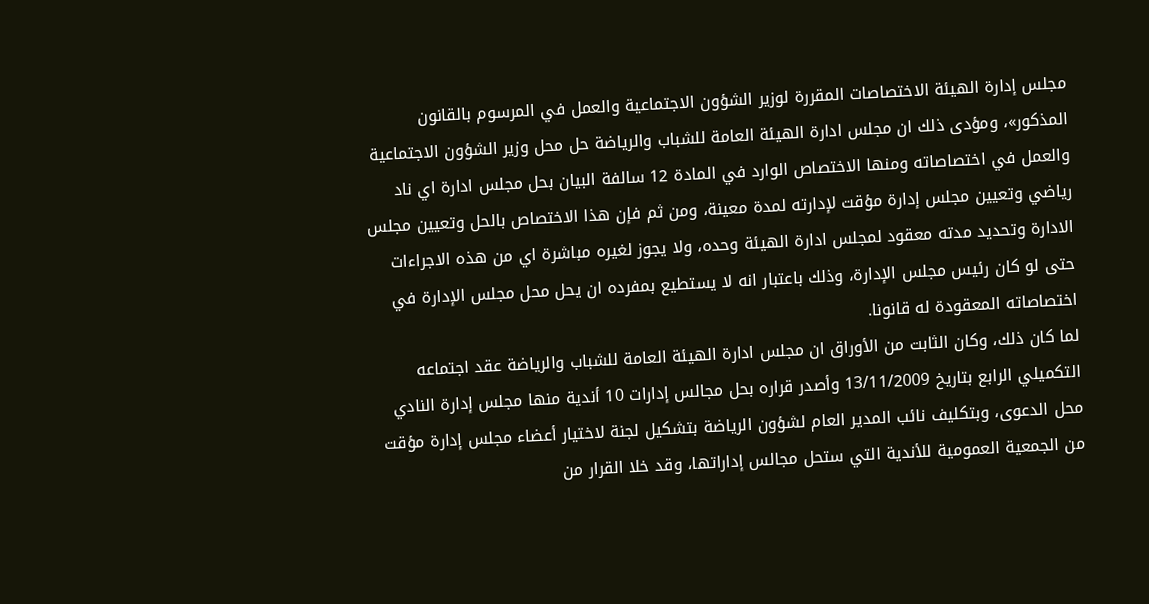مجلس إدارة الهيئة الاختصاصات المقررة لوزير الشؤون الاجتماعية والعمل في المرسوم بالقانون المذكور»، ومؤدى ذلك ان مجلس ادارة الهيئة العامة للشباب والرياضة حل محل وزير الشؤون الاجتماعية والعمل في اختصاصاته ومنها الاختصاص الوارد في المادة 12 سالفة البيان بحل مجلس ادارة اي ناد رياضي وتعيين مجلس إدارة مؤقت لإدارته لمدة معينة، ومن ثم فإن هذا الاختصاص بالحل وتعيين مجلس الادارة وتحديد مدته معقود لمجلس ادارة الهيئة وحده، ولا يجوز لغيره مباشرة اي من هذه الاجراءات حتى لو كان رئيس مجلس الإدارة، وذلك باعتبار انه لا يستطيع بمفرده ان يحل محل مجلس الإدارة في اختصاصاته المعقودة له قانونا.
لما كان ذلك، وكان الثابت من الأوراق ان مجلس ادارة الهيئة العامة للشباب والرياضة عقد اجتماعه التكميلي الرابع بتاريخ 13/11/2009 وأصدر قراره بحل مجالس إدارات 10 أندية منها مجلس إدارة النادي محل الدعوى، وبتكليف نائب المدير العام لشؤون الرياضة بتشكيل لجنة لاختيار أعضاء مجلس إدارة مؤقت من الجمعية العمومية للأندية التي ستحل مجالس إداراتها، وقد خلا القرار من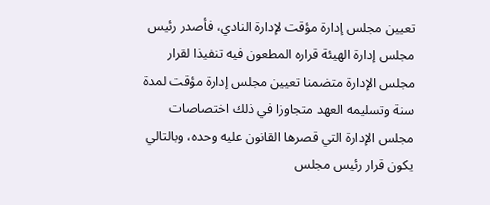تعيين مجلس إدارة مؤقت لإدارة النادي، فأصدر رئيس مجلس إدارة الهيئة قراره المطعون فيه تنفيذا لقرار مجلس الإدارة متضمنا تعيين مجلس إدارة مؤقت لمدة سنة وتسليمه العهد متجاوزا في ذلك اختصاصات مجلس الإدارة التي قصرها القانون عليه وحده، وبالتالي يكون قرار رئيس مجلس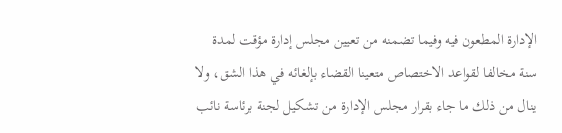الإدارة المطعون فيه وفيما تضمنه من تعيين مجلس إدارة مؤقت لمدة سنة مخالفا لقواعد الاختصاص متعينا القضاء بإلغائه في هذا الشق، ولا ينال من ذلك ما جاء بقرار مجلس الإدارة من تشكيل لجنة برئاسة نائب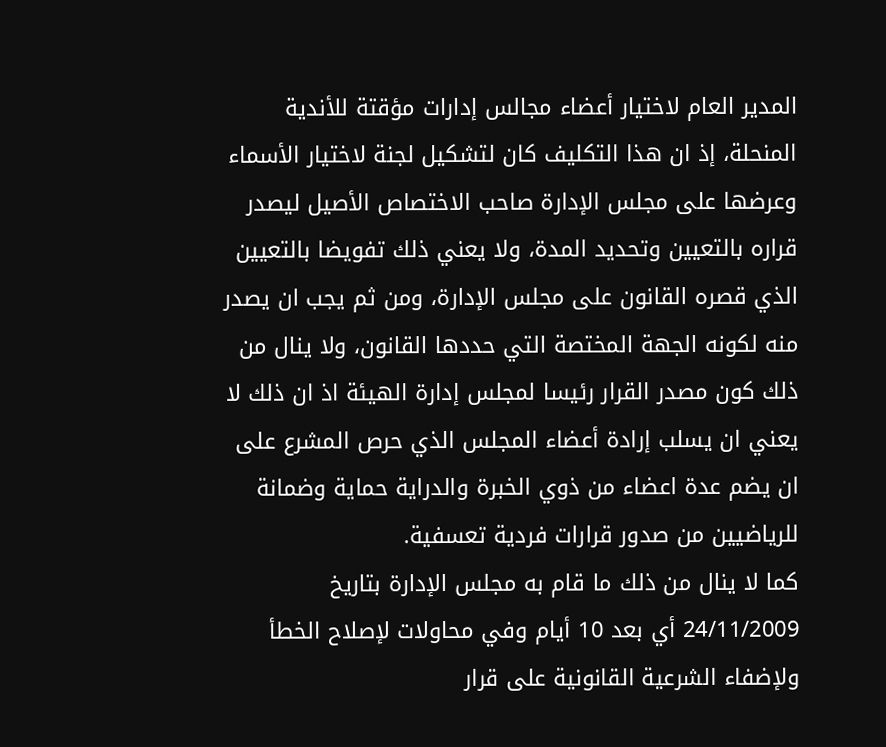المدير العام لاختيار أعضاء مجالس إدارات مؤقتة للأندية المنحلة، إذ ان هذا التكليف كان لتشكيل لجنة لاختيار الأسماء وعرضها على مجلس الإدارة صاحب الاختصاص الأصيل ليصدر قراره بالتعيين وتحديد المدة، ولا يعني ذلك تفويضا بالتعيين الذي قصره القانون على مجلس الإدارة، ومن ثم يجب ان يصدر منه لكونه الجهة المختصة التي حددها القانون، ولا ينال من ذلك كون مصدر القرار رئيسا لمجلس إدارة الهيئة اذ ان ذلك لا يعني ان يسلب إرادة أعضاء المجلس الذي حرص المشرع على ان يضم عدة اعضاء من ذوي الخبرة والدراية حماية وضمانة للرياضيين من صدور قرارات فردية تعسفية.
كما لا ينال من ذلك ما قام به مجلس الإدارة بتاريخ 24/11/2009 أي بعد 10 أيام وفي محاولات لإصلاح الخطأ ولإضفاء الشرعية القانونية على قرار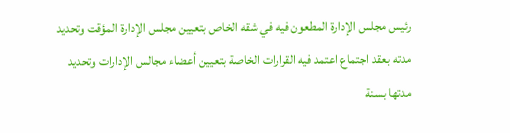رئيس مجلس الإدارة المطعون فيه في شقه الخاص بتعيين مجلس الإدارة المؤقت وتحديد مدته بعقد اجتماع اعتمد فيه القرارات الخاصة بتعيين أعضاء مجالس الإدارات وتحديد مدتها بسنة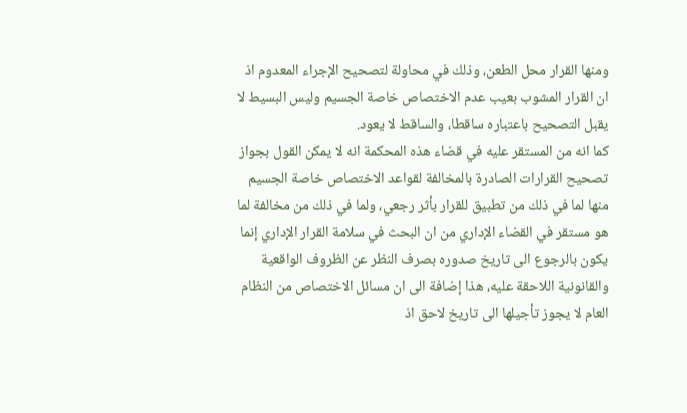ومنها القرار محل الطعن، وذلك في محاولة لتصحيح الإجراء المعدوم اذ ان القرار المشوب بعيب عدم الاختصاص خاصة الجسيم وليس البسيط لا يقبل التصحيح باعتباره ساقطا، والساقط لا يعود.
كما انه من المستقر عليه في قضاء هذه المحكمة انه لا يمكن القول بجواز تصحيح القرارات الصادرة بالمخالفة لقواعد الاختصاص خاصة الجسيم منها لما في ذلك من تطبيق للقرار بأثر رجعي، ولما في ذلك من مخالفة لما هو مستقر في القضاء الإداري من ان البحث في سلامة القرار الإداري إنما يكون بالرجوع الى تاريخ صدوره بصرف النظر عن الظروف الواقعية والقانونية اللاحقة عليه، هذا إضافة الى ان مسائل الاختصاص من النظام العام لا يجوز تأجيلها الى تاريخ لاحق اذ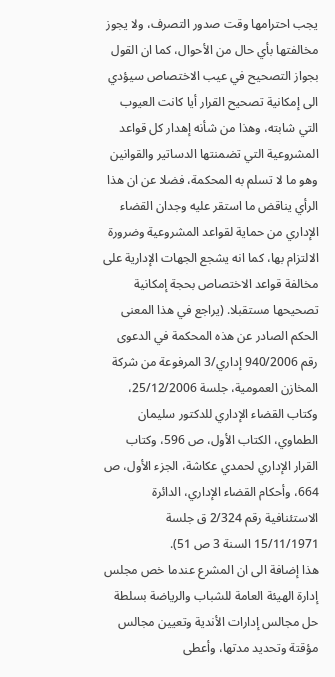يجب احترامها وقت صدور التصرف، ولا يجوز مخالفتها بأي حال من الأحوال، كما ان القول بجواز التصحيح في عيب الاختصاص سيؤدي الى إمكانية تصحيح القرار أيا كانت العيوب التي شابته، وهذا من شأنه إهدار كل قواعد المشروعية التي تضمنتها الدساتير والقوانين وهو ما لا تسلم به المحكمة، فضلا عن ان هذا الرأي يناقض ما استقر عليه وجدان القضاء الإداري من حماية لقواعد المشروعية وضرورة الالتزام بها، كما انه يشجع الجهات الإدارية على مخالفة قواعد الاختصاص بحجة إمكانية تصحيحها مستقبلا. (يراجع في هذا المعنى الحكم الصادر عن هذه المحكمة في الدعوى رقم 940/2006 إداري/3 المرفوعة من شركة المخازن العمومية، جلسة 25/12/2006، وكتاب القضاء الإداري للدكتور سليمان الطماوي، الكتاب الأول، ص 596، وكتاب القرار الإداري لحمدي عكاشة، الجزء الأول، ص 664، وأحكام القضاء الإداري، الدائرة الاستئنافية رقم 2/324 ق جلسة 15/11/1971 السنة 3 ص 51).
هذا إضافة الى ان المشرع عندما خص مجلس إدارة الهيئة العامة للشباب والرياضة بسلطة حل مجالس إدارات الأندية وتعيين مجالس مؤقتة وتحديد مدتها، وأعطى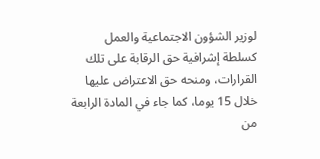لوزير الشؤون الاجتماعية والعمل كسلطة إشرافية حق الرقابة على تلك القرارات، ومنحه حق الاعتراض عليها خلال 15 يوما، كما جاء في المادة الرابعة من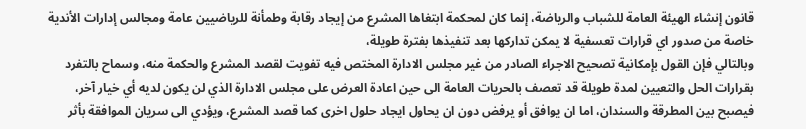قانون إنشاء الهيئة العامة للشباب والرياضة، إنما كان لمحكمة ابتغاها المشرع من إيجاد رقابة وطمأنة للرياضيين عامة ومجالس إدارات الأندية خاصة من صدور اي قرارات تعسفية لا يمكن تداركها بعد تنفيذها بفترة طويلة،
وبالتالي فإن القول بإمكانية تصحيح الاجراء الصادر من غير مجلس الادارة المختص فيه تفويت لقصد المشرع والحكمة منه، وسماح بالتفرد بقرارات الحل والتعيين لمدة طويلة قد تعصف بالحريات العامة الى حين اعادة العرض على مجلس الادارة الذي لن يكون لديه أي خيار آخر، فيصبح بين المطرقة والسندان، اما ان يوافق أو يرفض دون ان يحاول ايجاد حلول اخرى كما قصد المشرع، ويؤدي الى سريان الموافقة بأثر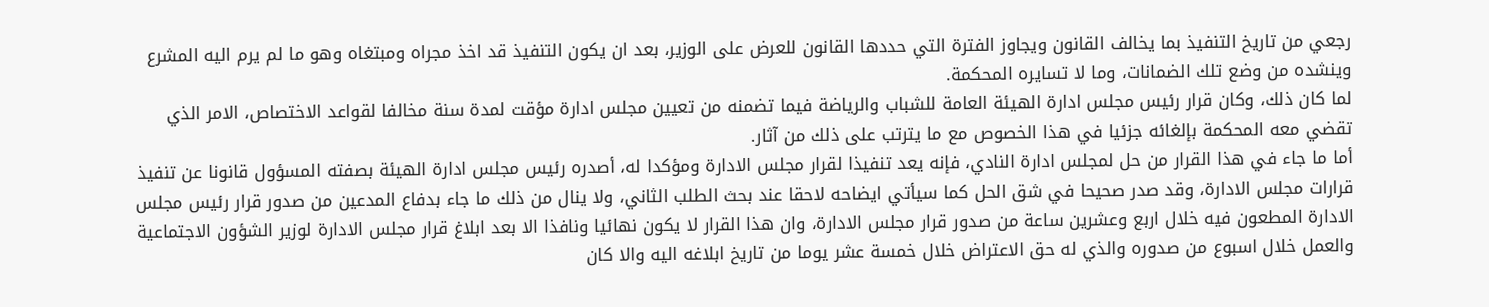رجعي من تاريخ التنفيذ بما يخالف القانون ويجاوز الفترة التي حددها القانون للعرض على الوزير، بعد ان يكون التنفيذ قد اخذ مجراه ومبتغاه وهو ما لم يرم اليه المشرع وينشده من وضع تلك الضمانات، وما لا تسايره المحكمة.
لما كان ذلك، وكان قرار رئيس مجلس ادارة الهيئة العامة للشباب والرياضة فيما تضمنه من تعيين مجلس ادارة مؤقت لمدة سنة مخالفا لقواعد الاختصاص، الامر الذي تقضي معه المحكمة بإلغائه جزئيا في هذا الخصوص مع ما يترتب على ذلك من آثار.
أما ما جاء في هذا القرار من حل لمجلس ادارة النادي، فإنه يعد تنفيذا لقرار مجلس الادارة ومؤكدا له، أصدره رئيس مجلس ادارة الهيئة بصفته المسؤول قانونا عن تنفيذ قرارات مجلس الادارة، وقد صدر صحيحا في شق الحل كما سيأتي ايضاحه لاحقا عند بحث الطلب الثاني، ولا ينال من ذلك ما جاء بدفاع المدعين من صدور قرار رئيس مجلس الادارة المطعون فيه خلال اربع وعشرين ساعة من صدور قرار مجلس الادارة، وان هذا القرار لا يكون نهائيا ونافذا الا بعد ابلاغ قرار مجلس الادارة لوزير الشؤون الاجتماعية والعمل خلال اسبوع من صدوره والذي له حق الاعتراض خلال خمسة عشر يوما من تاريخ ابلاغه اليه والا كان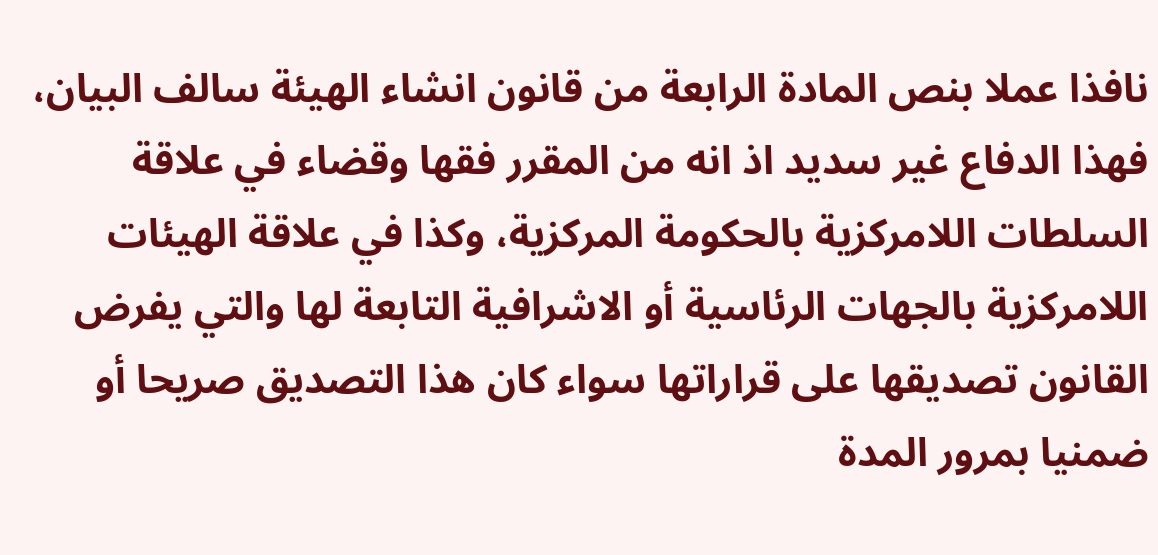نافذا عملا بنص المادة الرابعة من قانون انشاء الهيئة سالف البيان، فهذا الدفاع غير سديد اذ انه من المقرر فقها وقضاء في علاقة السلطات اللامركزية بالحكومة المركزية، وكذا في علاقة الهيئات اللامركزية بالجهات الرئاسية أو الاشرافية التابعة لها والتي يفرض القانون تصديقها على قراراتها سواء كان هذا التصديق صريحا أو ضمنيا بمرور المدة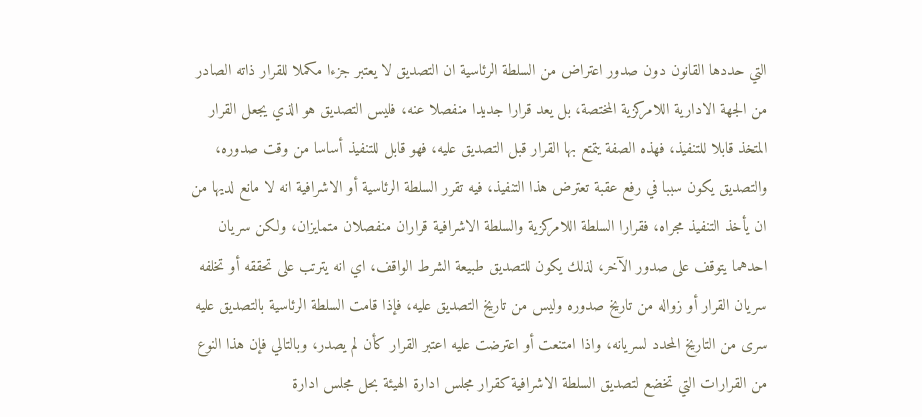التي حددها القانون دون صدور اعتراض من السلطة الرئاسية ان التصديق لا يعتبر جزءا مكملا للقرار ذاته الصادر من الجهة الادارية اللامركزية المختصة، بل يعد قرارا جديدا منفصلا عنه، فليس التصديق هو الذي يجعل القرار المتخذ قابلا للتنفيذ، فهذه الصفة يتمتع بها القرار قبل التصديق عليه، فهو قابل للتنفيذ أساسا من وقت صدوره، والتصديق يكون سببا في رفع عقبة تعترض هذا التنفيذ، فيه تقرر السلطة الرئاسية أو الاشرافية انه لا مانع لديها من ان يأخذ التنفيذ مجراه، فقرارا السلطة اللامركزية والسلطة الاشرافية قراران منفصلان متمايزان، ولكن سريان احدهما يتوقف على صدور الآخر، لذلك يكون للتصديق طبيعة الشرط الواقف، اي انه يترتب على تحققه أو تخلفه سريان القرار أو زواله من تاريخ صدوره وليس من تاريخ التصديق عليه، فإذا قامت السلطة الرئاسية بالتصديق عليه سرى من التاريخ المحدد لسريانه، واذا امتنعت أو اعترضت عليه اعتبر القرار كأن لم يصدر، وبالتالي فإن هذا النوع من القرارات التي تخضع لتصديق السلطة الاشرافية كقرار مجلس ادارة الهيئة بحل مجلس ادارة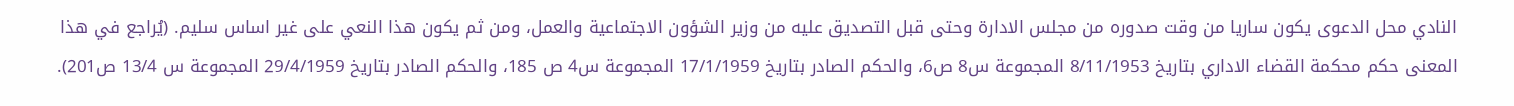النادي محل الدعوى يكون ساريا من وقت صدوره من مجلس الادارة وحتى قبل التصديق عليه من وزير الشؤون الاجتماعية والعمل، ومن ثم يكون هذا النعي على غير اساس سليم. (يُراجع في هذا المعنى حكم محكمة القضاء الاداري بتاريخ 8/11/1953 المجموعة س8 ص6، والحكم الصادر بتاريخ 17/1/1959 المجموعة س4 ص 185، والحكم الصادر بتاريخ 29/4/1959 المجموعة س 13/4 ص201).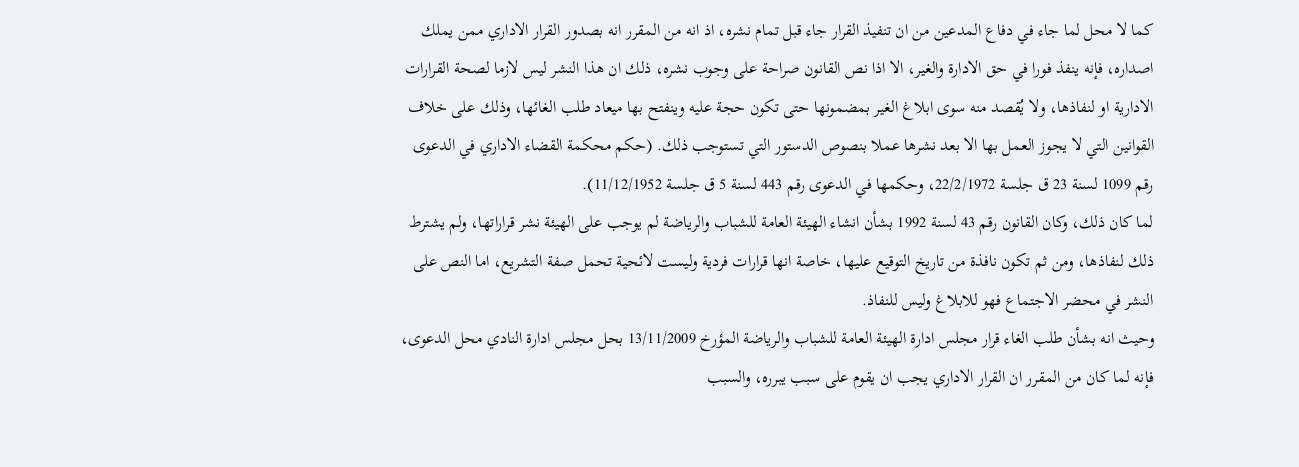كما لا محل لما جاء في دفاع المدعين من ان تنفيذ القرار جاء قبل تمام نشره، اذ انه من المقرر انه بصدور القرار الاداري ممن يملك اصداره، فإنه ينفذ فورا في حق الادارة والغير، الا اذا نص القانون صراحة على وجوب نشره، ذلك ان هذا النشر ليس لازما لصحة القرارات الادارية او لنفاذها، ولا يُقصد منه سوى ابلاغ الغير بمضمونها حتى تكون حجة عليه وينفتح بها ميعاد طلب الغائها، وذلك على خلاف القوانين التي لا يجوز العمل بها الا بعد نشرها عملا بنصوص الدستور التي تستوجب ذلك. (حكم محكمة القضاء الاداري في الدعوى رقم 1099 لسنة 23 ق جلسة 22/2/1972، وحكمها في الدعوى رقم 443 لسنة 5 ق جلسة 11/12/1952).
لما كان ذلك، وكان القانون رقم 43 لسنة 1992 بشأن انشاء الهيئة العامة للشباب والرياضة لم يوجب على الهيئة نشر قراراتها، ولم يشترط ذلك لنفاذها، ومن ثم تكون نافذة من تاريخ التوقيع عليها، خاصة انها قرارات فردية وليست لائحية تحمل صفة التشريع، اما النص على النشر في محضر الاجتماع فهو للابلاغ وليس للنفاذ.
وحيث انه بشأن طلب الغاء قرار مجلس ادارة الهيئة العامة للشباب والرياضة المؤرخ 13/11/2009 بحل مجلس ادارة النادي محل الدعوى، فإنه لما كان من المقرر ان القرار الاداري يجب ان يقوم على سبب يبرره، والسبب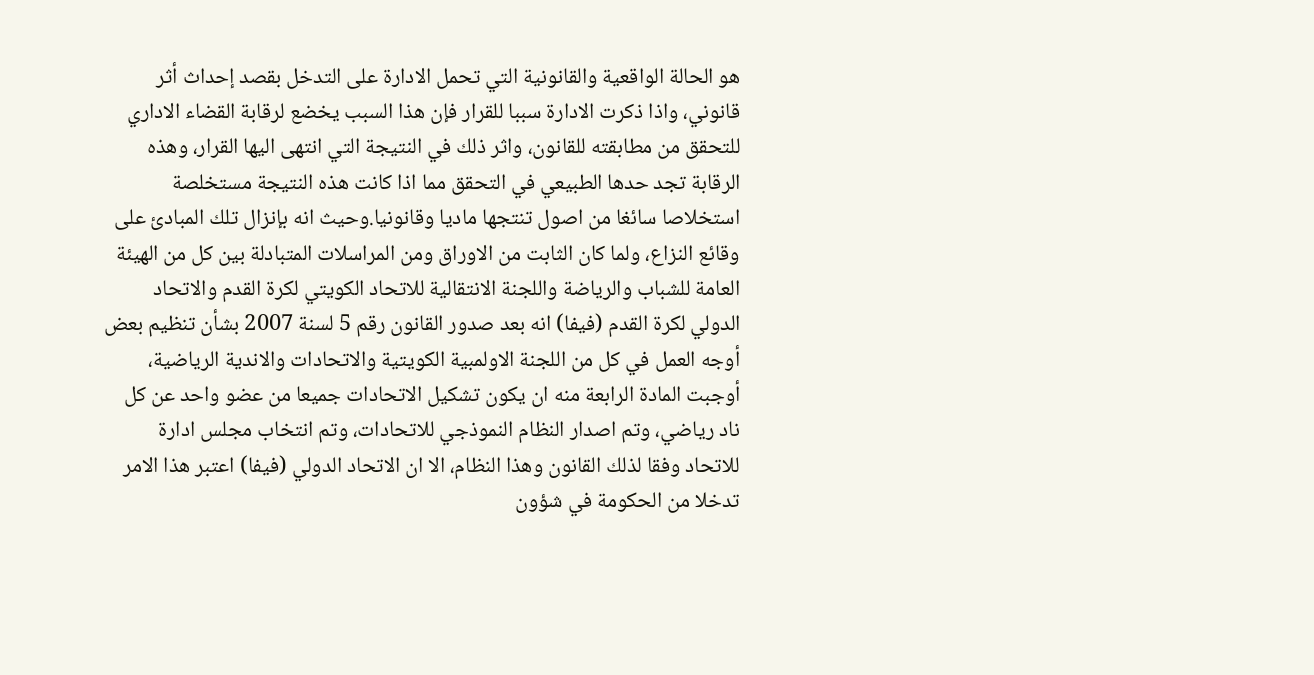هو الحالة الواقعية والقانونية التي تحمل الادارة على التدخل بقصد إحداث أثر قانوني، واذا ذكرت الادارة سببا للقرار فإن هذا السبب يخضع لرقابة القضاء الاداري للتحقق من مطابقته للقانون، واثر ذلك في النتيجة التي انتهى اليها القرار، وهذه الرقابة تجد حدها الطبيعي في التحقق مما اذا كانت هذه النتيجة مستخلصة استخلاصا سائغا من اصول تنتجها ماديا وقانونيا.وحيث انه بإنزال تلك المبادئ على وقائع النزاع، ولما كان الثابت من الاوراق ومن المراسلات المتبادلة بين كل من الهيئة العامة للشباب والرياضة واللجنة الانتقالية للاتحاد الكويتي لكرة القدم والاتحاد الدولي لكرة القدم (فيفا) انه بعد صدور القانون رقم 5 لسنة 2007 بشأن تنظيم بعض أوجه العمل في كل من اللجنة الاولمبية الكويتية والاتحادات والاندية الرياضية، أوجبت المادة الرابعة منه ان يكون تشكيل الاتحادات جميعا من عضو واحد عن كل ناد رياضي، وتم اصدار النظام النموذجي للاتحادات، وتم انتخاب مجلس ادارة للاتحاد وفقا لذلك القانون وهذا النظام، الا ان الاتحاد الدولي (فيفا) اعتبر هذا الامر تدخلا من الحكومة في شؤون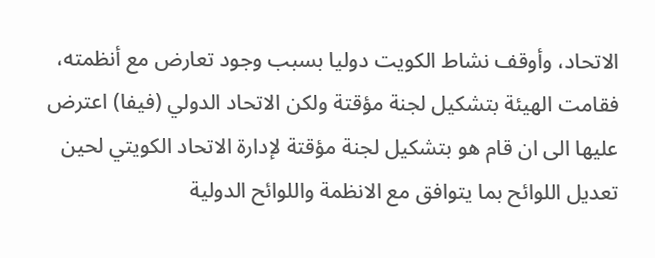الاتحاد، وأوقف نشاط الكويت دوليا بسبب وجود تعارض مع أنظمته، فقامت الهيئة بتشكيل لجنة مؤقتة ولكن الاتحاد الدولي (فيفا) اعترض عليها الى ان قام هو بتشكيل لجنة مؤقتة لإدارة الاتحاد الكويتي لحين تعديل اللوائح بما يتوافق مع الانظمة واللوائح الدولية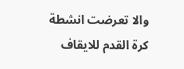والا تعرضت انشطة كرة القدم للايقاف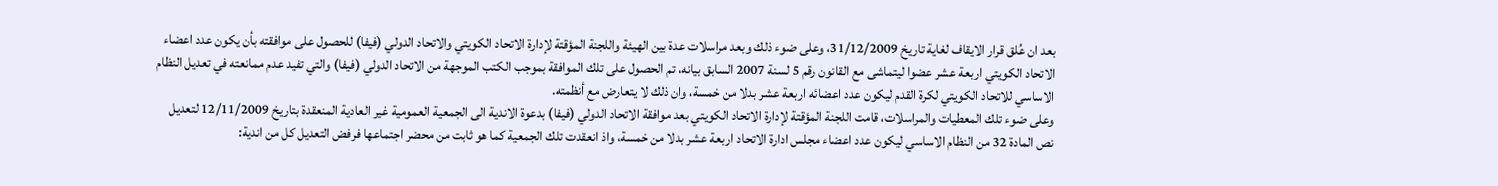بعد ان عُلق قرار الايقاف لغاية تاريخ 31/12/2009، وعلى ضوء ذلك وبعد مراسلات عدة بين الهيئة واللجنة المؤقتة لإدارة الاتحاد الكويتي والاتحاد الدولي (فيفا) للحصول على موافقته بأن يكون عدد اعضاء الاتحاد الكويتي اربعة عشر عضوا ليتماشى مع القانون رقم 5 لسنة 2007 السابق بيانه، تم الحصول على تلك الموافقة بموجب الكتب الموجهة من الاتحاد الدولي (فيفا) والتي تفيد عدم ممانعته في تعديل النظام الاساسي للاتحاد الكويتي لكرة القدم ليكون عدد اعضائه اربعة عشر بدلا من خمسة، وان ذلك لا يتعارض مع أنظمته.
وعلى ضوء تلك المعطيات والمراسلات، قامت اللجنة المؤقتة لإدارة الاتحاد الكويتي بعد موافقة الاتحاد الدولي (فيفا) بدعوة الاندية الى الجمعية العمومية غير العادية المنعقدة بتاريخ 12/11/2009 لتعديل نص المادة 32 من النظام الاساسي ليكون عدد اعضاء مجلس ادارة الاتحاد اربعة عشر بدلا من خمسة، واذ انعقدت تلك الجمعية كما هو ثابت من محضر اجتماعها فرفض التعديل كل من اندية: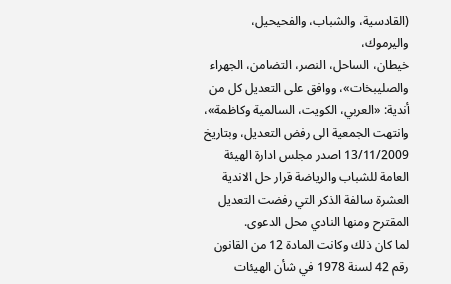(القادسية، والشباب، والفحيحيل، واليرموك،
خيطان، الساحل، النصر، التضامن، الجهراء والصليبخات»، ووافق على التعديل كل من أندية: «العربي، الكويت، السالمية وكاظمة»، وانتهت الجمعية الى رفض التعديل، وبتاريخ 13/11/2009 اصدر مجلس ادارة الهيئة العامة للشباب والرياضة قرار حل الاندية العشرة سالفة الذكر التي رفضت التعديل المقترح ومنها النادي محل الدعوى.
لما كان ذلك وكانت المادة 12 من القانون رقم 42 لسنة 1978 في شأن الهيئات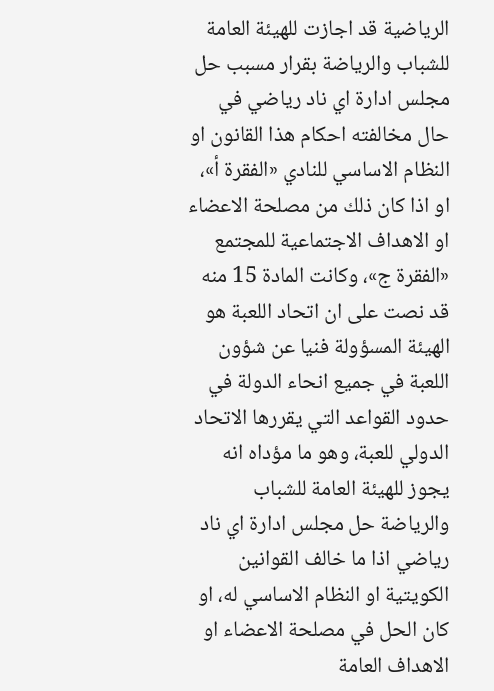الرياضية قد اجازت للهيئة العامة للشباب والرياضة بقرار مسبب حل مجلس ادارة اي ناد رياضي في حال مخالفته احكام هذا القانون او النظام الاساسي للنادي «الفقرة أ»، او اذا كان ذلك من مصلحة الاعضاء او الاهداف الاجتماعية للمجتمع «الفقرة ج»، وكانت المادة 15 منه قد نصت على ان اتحاد اللعبة هو الهيئة المسؤولة فنيا عن شؤون اللعبة في جميع انحاء الدولة في حدود القواعد التي يقررها الاتحاد الدولي للعبة، وهو ما مؤداه انه يجوز للهيئة العامة للشباب والرياضة حل مجلس ادارة اي ناد رياضي اذا ما خالف القوانين الكويتية او النظام الاساسي له، او كان الحل في مصلحة الاعضاء او الاهداف العامة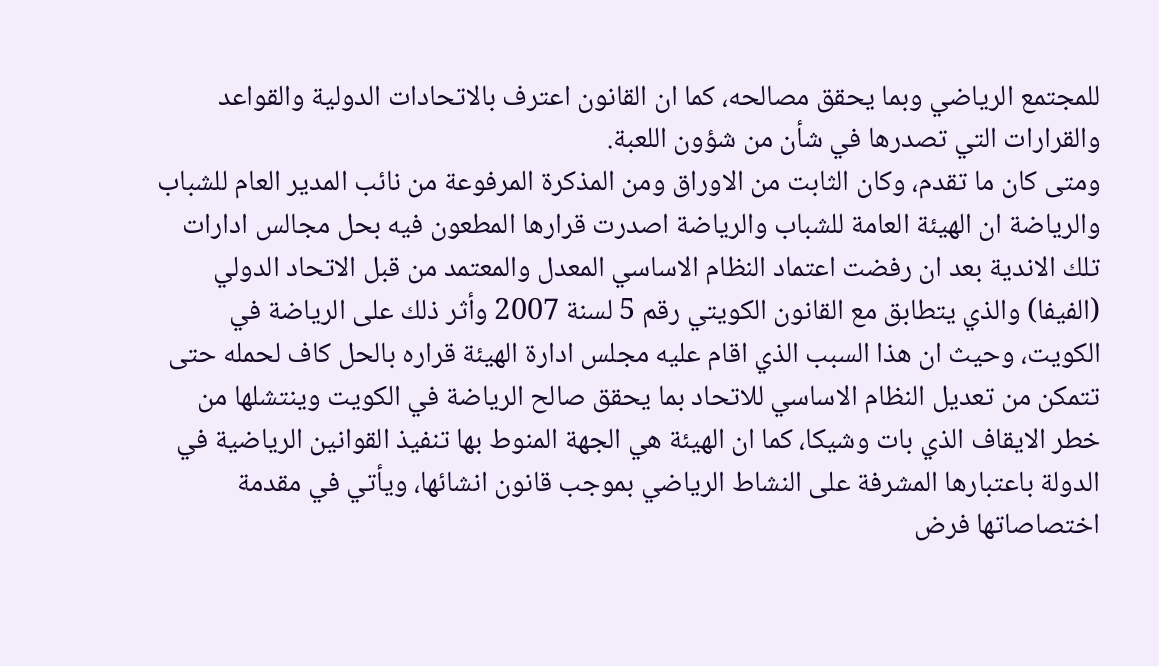للمجتمع الرياضي وبما يحقق مصالحه، كما ان القانون اعترف بالاتحادات الدولية والقواعد والقرارات التي تصدرها في شأن من شؤون اللعبة.
ومتى كان ما تقدم، وكان الثابت من الاوراق ومن المذكرة المرفوعة من نائب المدير العام للشباب والرياضة ان الهيئة العامة للشباب والرياضة اصدرت قرارها المطعون فيه بحل مجالس ادارات تلك الاندية بعد ان رفضت اعتماد النظام الاساسي المعدل والمعتمد من قبل الاتحاد الدولي (الفيفا) والذي يتطابق مع القانون الكويتي رقم 5 لسنة 2007 وأثر ذلك على الرياضة في الكويت، وحيث ان هذا السبب الذي اقام عليه مجلس ادارة الهيئة قراره بالحل كاف لحمله حتى تتمكن من تعديل النظام الاساسي للاتحاد بما يحقق صالح الرياضة في الكويت وينتشلها من خطر الايقاف الذي بات وشيكا، كما ان الهيئة هي الجهة المنوط بها تنفيذ القوانين الرياضية في الدولة باعتبارها المشرفة على النشاط الرياضي بموجب قانون انشائها، ويأتي في مقدمة اختصاصاتها فرض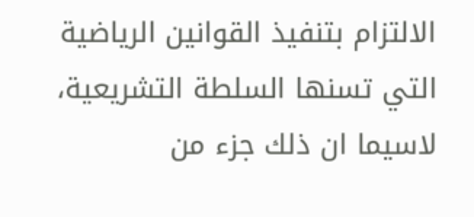الالتزام بتنفيذ القوانين الرياضية التي تسنها السلطة التشريعية، لاسيما ان ذلك جزء من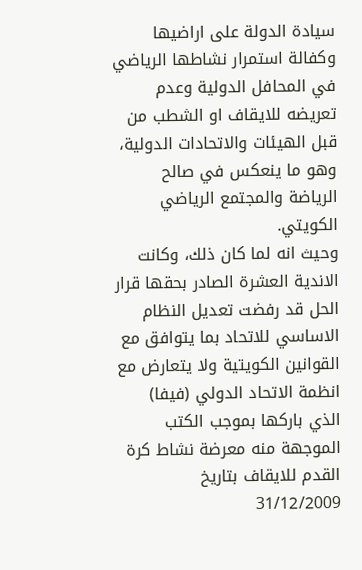سيادة الدولة على اراضيها وكفالة استمرار نشاطها الرياضي في المحافل الدولية وعدم تعريضه للايقاف او الشطب من قبل الهيئات والاتحادات الدولية، وهو ما ينعكس في صالح الرياضة والمجتمع الرياضي الكويتي.
وحيث انه لما كان ذلك، وكانت الاندية العشرة الصادر بحقها قرار الحل قد رفضت تعديل النظام الاساسي للاتحاد بما يتوافق مع القوانين الكويتية ولا يتعارض مع انظمة الاتحاد الدولي (فيفا) الذي باركها بموجب الكتب الموجهة منه معرضة نشاط كرة القدم للايقاف بتاريخ 31/12/2009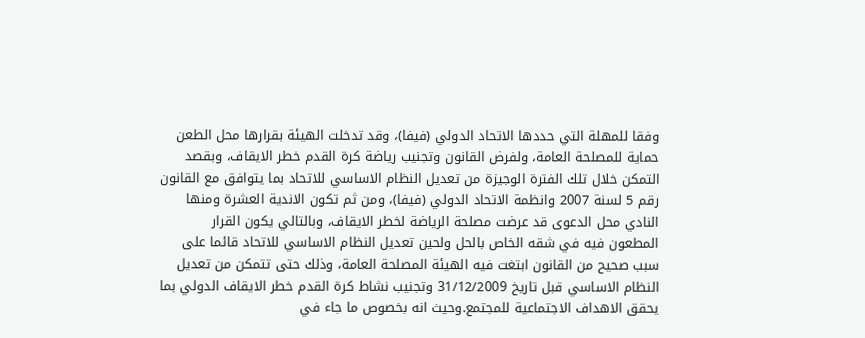وفقا للمهلة التي حددها الاتحاد الدولي (فيفا)، وقد تدخلت الهيئة بقرارها محل الطعن حماية للمصلحة العامة، ولفرض القانون وتجنيب رياضة كرة القدم خطر الايقاف، وبقصد التمكن خلال تلك الفترة الوجيزة من تعديل النظام الاساسي للاتحاد بما يتوافق مع القانون رقم 5 لسنة 2007 وانظمة الاتحاد الدولي (فيفا)، ومن ثم تكون الاندية العشرة ومنها النادي محل الدعوى قد عرضت مصلحة الرياضة لخطر الايقاف، وبالتالي يكون القرار المطعون فيه في شقه الخاص بالحل ولحين تعديل النظام الاساسي للاتحاد قائما على سبب صحيح من القانون ابتغت فيه الهيئة المصلحة العامة، وذلك حتى تتمكن من تعديل النظام الاساسي قبل تاريخ 31/12/2009 وتجنيب نشاط كرة القدم خطر الايقاف الدولي بما يحقق الاهداف الاجتماعية للمجتمع.وحيث انه بخصوص ما جاء في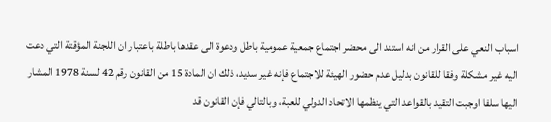اسباب النعي على القرار من انه استند الى محضر اجتماع جمعية عمومية باطل ودعوة الى عقدها باطلة باعتبار ان اللجنة المؤقتة التي دعت اليه غير مشكلة وفقا للقانون بدليل عدم حضور الهيئة للاجتماع فإنه غير سديد، ذلك ان المادة 15 من القانون رقم 42 لسنة 1978 المشار اليها سلفا اوجبت التقيد بالقواعد التي ينظمها الاتحاد الدولي للعبة، وبالتالي فإن القانون قد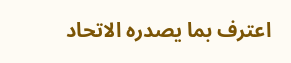اعترف بما يصدره الاتحاد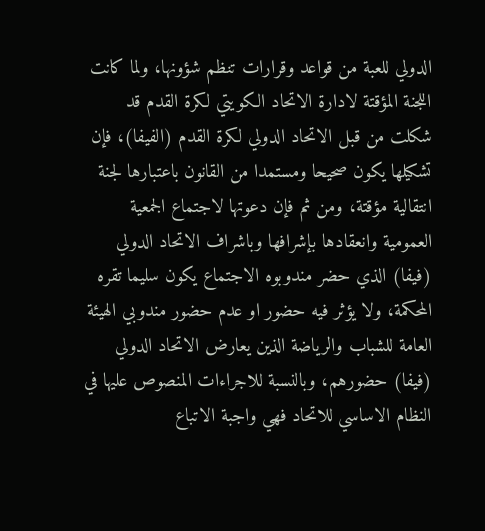الدولي للعبة من قواعد وقرارات تنظم شؤونها، ولما كانت اللجنة المؤقتة لادارة الاتحاد الكويتي لكرة القدم قد شكلت من قبل الاتحاد الدولي لكرة القدم (الفيفا)، فإن تشكيلها يكون صحيحا ومستمدا من القانون باعتبارها لجنة انتقالية مؤقتة، ومن ثم فإن دعوتها لاجتماع الجمعية العمومية وانعقادها بإشرافها وباشراف الاتحاد الدولي (فيفا) الذي حضر مندوبوه الاجتماع يكون سليما تقره المحكمة، ولا يؤثر فيه حضور او عدم حضور مندوبي الهيئة العامة للشباب والرياضة الذين يعارض الاتحاد الدولي (فيفا) حضورهم، وبالنسبة للاجراءات المنصوص عليها في النظام الاساسي للاتحاد فهي واجبة الاتباع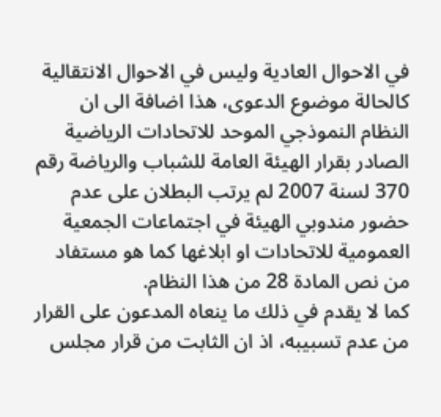في الاحوال العادية وليس في الاحوال الانتقالية كالحالة موضوع الدعوى، هذا اضافة الى ان النظام النموذجي الموحد للاتحادات الرياضية الصادر بقرار الهيئة العامة للشباب والرياضة رقم 370 لسنة 2007 لم يرتب البطلان على عدم حضور مندوبي الهيئة في اجتماعات الجمعية العمومية للاتحادات او ابلاغها كما هو مستفاد من نص المادة 28 من هذا النظام.
كما لا يقدم في ذلك ما ينعاه المدعون على القرار من عدم تسبيبه، اذ ان الثابت من قرار مجلس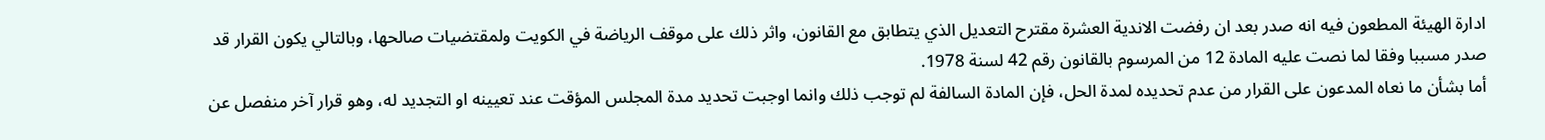ادارة الهيئة المطعون فيه انه صدر بعد ان رفضت الاندية العشرة مقترح التعديل الذي يتطابق مع القانون، واثر ذلك على موقف الرياضة في الكويت ولمقتضيات صالحها، وبالتالي يكون القرار قد صدر مسببا وفقا لما نصت عليه المادة 12 من المرسوم بالقانون رقم 42 لسنة 1978.
أما بشأن ما نعاه المدعون على القرار من عدم تحديده لمدة الحل، فإن المادة السالفة لم توجب ذلك وانما اوجبت تحديد مدة المجلس المؤقت عند تعيينه او التجديد له، وهو قرار آخر منفصل عن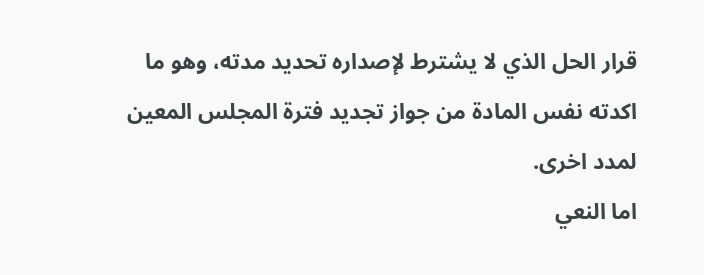قرار الحل الذي لا يشترط لإصداره تحديد مدته، وهو ما اكدته نفس المادة من جواز تجديد فترة المجلس المعين لمدد اخرى.
اما النعي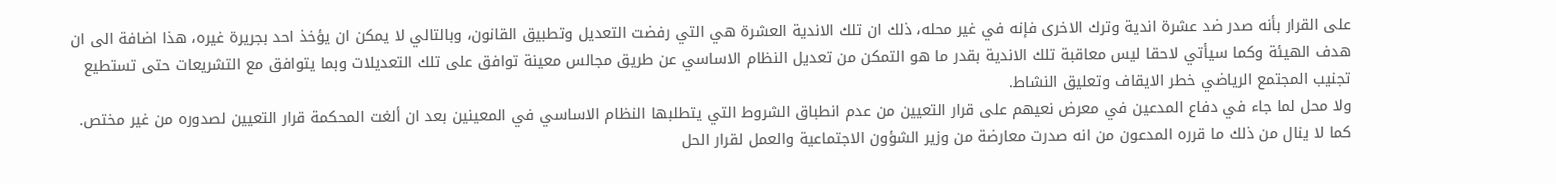على القرار بأنه صدر ضد عشرة اندية وترك الاخرى فإنه في غير محله، ذلك ان تلك الاندية العشرة هي التي رفضت التعديل وتطبيق القانون، وبالتالي لا يمكن ان يؤخذ احد بجريرة غيره، هذا اضافة الى ان هدف الهيئة وكما سيأتي لاحقا ليس معاقبة تلك الاندية بقدر ما هو التمكن من تعديل النظام الاساسي عن طريق مجالس معينة توافق على تلك التعديلات وبما يتوافق مع التشريعات حتى تستطيع تجنيب المجتمع الرياضي خطر الايقاف وتعليق النشاط.
ولا محل لما جاء في دفاع المدعين في معرض نعيهم على قرار التعيين من عدم انطباق الشروط التي يتطلبها النظام الاساسي في المعينين بعد ان ألغت المحكمة قرار التعيين لصدوره من غير مختص.
كما لا ينال من ذلك ما قرره المدعون من انه صدرت معارضة من وزير الشؤون الاجتماعية والعمل لقرار الحل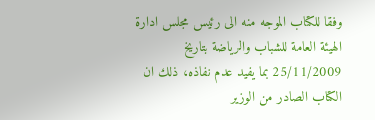وفقا للكتاب الموجه منه الى رئيس مجلس ادارة الهيئة العامة للشباب والرياضة بتاريخ 25/11/2009 بما يفيد عدم نفاذه، ذلك ان الكتاب الصادر من الوزير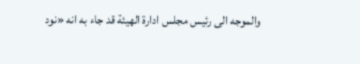والموجه الى رئيس مجلس ادارة الهيئة قد جاء به انه «نود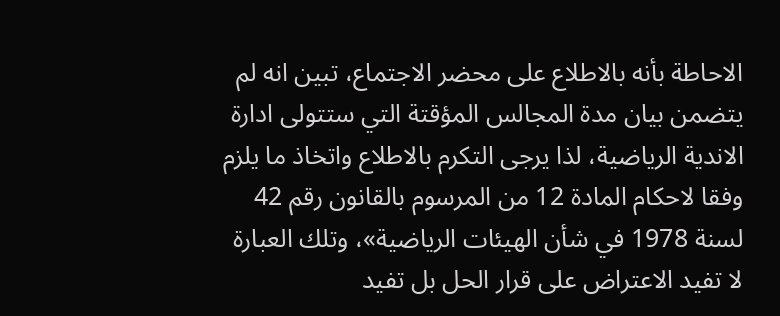الاحاطة بأنه بالاطلاع على محضر الاجتماع، تبين انه لم يتضمن بيان مدة المجالس المؤقتة التي ستتولى ادارة الاندية الرياضية، لذا يرجى التكرم بالاطلاع واتخاذ ما يلزم وفقا لاحكام المادة 12 من المرسوم بالقانون رقم 42 لسنة 1978 في شأن الهيئات الرياضية»، وتلك العبارة لا تفيد الاعتراض على قرار الحل بل تفيد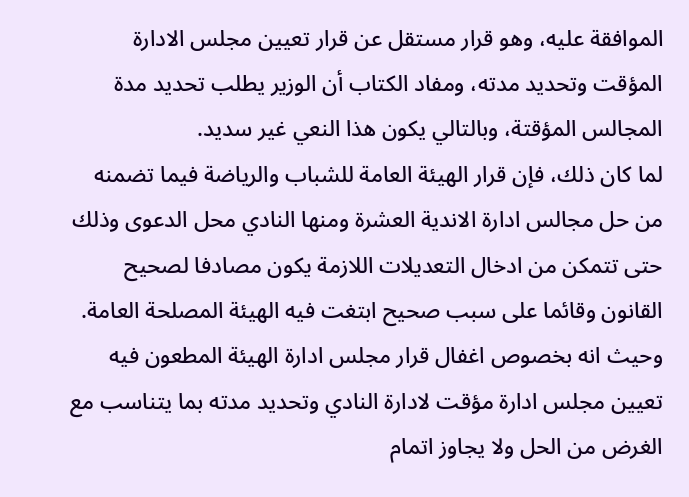الموافقة عليه، وهو قرار مستقل عن قرار تعيين مجلس الادارة المؤقت وتحديد مدته، ومفاد الكتاب أن الوزير يطلب تحديد مدة المجالس المؤقتة، وبالتالي يكون هذا النعي غير سديد.
لما كان ذلك، فإن قرار الهيئة العامة للشباب والرياضة فيما تضمنه من حل مجالس ادارة الاندية العشرة ومنها النادي محل الدعوى وذلك حتى تتمكن من ادخال التعديلات اللازمة يكون مصادفا لصحيح القانون وقائما على سبب صحيح ابتغت فيه الهيئة المصلحة العامة.
وحيث انه بخصوص اغفال قرار مجلس ادارة الهيئة المطعون فيه تعيين مجلس ادارة مؤقت لادارة النادي وتحديد مدته بما يتناسب مع الغرض من الحل ولا يجاوز اتمام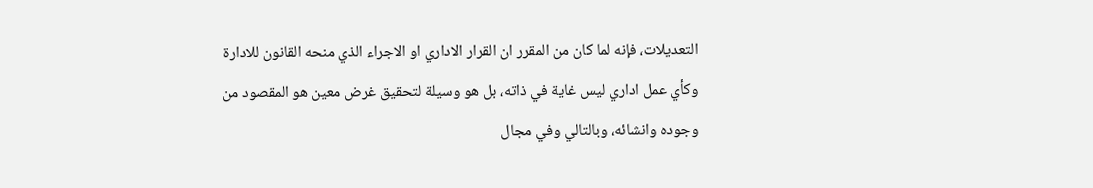التعديلات، فإنه لما كان من المقرر ان القرار الاداري او الاجراء الذي منحه القانون للادارة وكأي عمل اداري ليس غاية في ذاته، بل هو وسيلة لتحقيق غرض معين هو المقصود من وجوده وانشائه، وبالتالي وفي مجال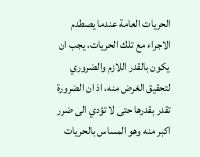الحريات العامة عندما يصطدم الاجراء مع تلك الحريات، يجب ان يكون بالقدر اللازم والضروري لتحقيق الغرض منه، اذ ان الضرورة تقدر بقدرها حتى لا تؤدي الى ضرر اكبر منه وهو المساس بالحريات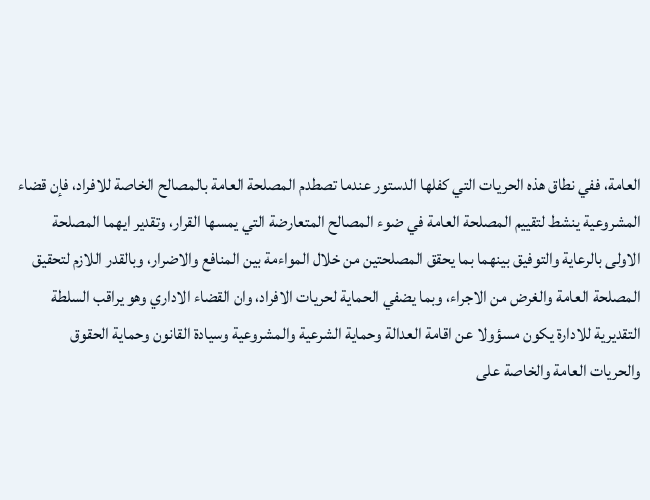العامة، ففي نطاق هذه الحريات التي كفلها الدستور عندما تصطدم المصلحة العامة بالمصالح الخاصة للافراد، فإن قضاء المشروعية ينشط لتقييم المصلحة العامة في ضوء المصالح المتعارضة التي يمسها القرار، وتقدير ايهما المصلحة الاولى بالرعاية والتوفيق بينهما بما يحقق المصلحتين من خلال المواءمة بين المنافع والاضرار، وبالقدر اللازم لتحقيق المصلحة العامة والغرض من الاجراء، وبما يضفي الحماية لحريات الافراد، وان القضاء الاداري وهو يراقب السلطة التقديرية للادارة يكون مسؤولا عن اقامة العدالة وحماية الشرعية والمشروعية وسيادة القانون وحماية الحقوق والحريات العامة والخاصة على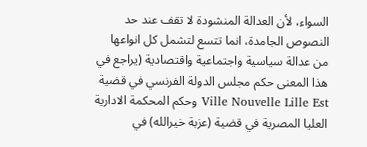السواء، لأن العدالة المنشودة لا تقف عند حد النصوص الجامدة، انما تتسع لتشمل كل انواعها من عدالة سياسية واجتماعية واقتصادية (يراجع في هذا المعنى حكم مجلس الدولة الفرنسي في قضية Ville Nouvelle Lille Est وحكم المحكمة الادارية العليا المصرية في قضية (عزبة خيرالله) في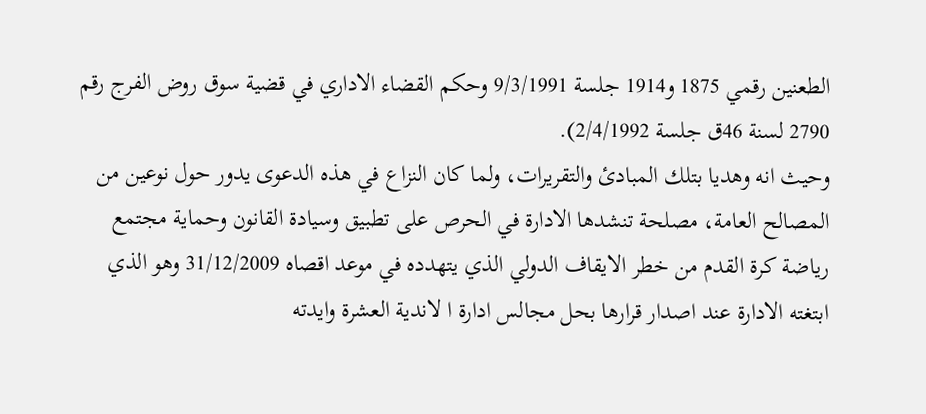الطعنين رقمي 1875 و1914 جلسة 9/3/1991 وحكم القضاء الاداري في قضية سوق روض الفرج رقم 2790 لسنة 46ق جلسة 2/4/1992).
وحيث انه وهديا بتلك المبادئ والتقريرات، ولما كان النزاع في هذه الدعوى يدور حول نوعين من المصالح العامة، مصلحة تنشدها الادارة في الحرص على تطبيق وسيادة القانون وحماية مجتمع رياضة كرة القدم من خطر الايقاف الدولي الذي يتهدده في موعد اقصاه 31/12/2009 وهو الذي ابتغته الادارة عند اصدار قرارها بحل مجالس ادارة ا لاندية العشرة وايدته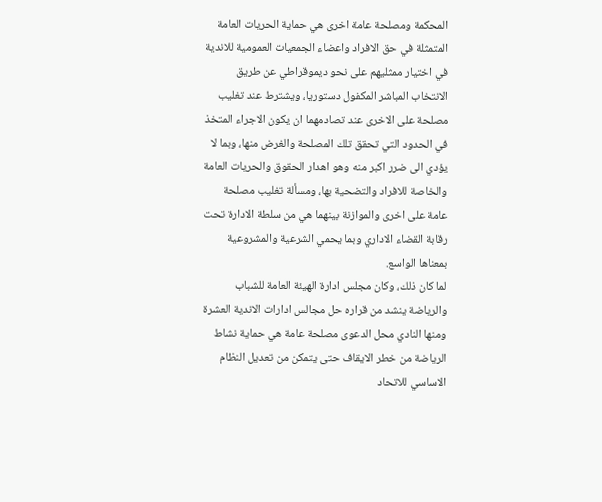المحكمة ومصلحة عامة اخرى هي حماية الحريات العامة المتمثلة في حق الافراد واعضاء الجمعيات العمومية للاندية في اختيار ممثليهم على نحو ديموقراطي عن طريق الانتخاب المباشر المكفول دستوريا، ويشترط عند تغليب مصلحة على الاخرى عند تصادمهما ان يكون الاجراء المتخذ في الحدود التي تحقق تلك المصلحة والغرض منها، وبما لا يؤدي الى ضرر اكبر منه وهو اهدار الحقوق والحريات العامة والخاصة للافراد والتضحية بها، ومسألة تغليب مصلحة عامة على اخرى والموازنة بينهما هي من سلطة الادارة تحت رقابة القضاء الاداري وبما يحمي الشرعية والمشروعية بمعناها الواسع.
لما كان ذلك، وكان مجلس ادارة الهيئة العامة للشباب والرياضة ينشد من قراره حل مجالس ادارات الاندية العشرة ومنها النادي محل الدعوى مصلحة عامة هي حماية نشاط الرياضة من خطر الايقاف حتى يتمكن من تعديل النظام الاساسي للاتحاد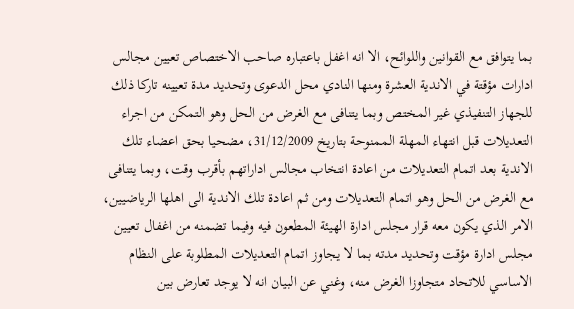بما يتوافق مع القوانين واللوائح، الا انه اغفل باعتباره صاحب الاختصاص تعيين مجالس ادارات مؤقتة في الاندية العشرة ومنها النادي محل الدعوى وتحديد مدة تعيينه تاركا ذلك للجهاز التنفيذي غير المختص وبما يتنافى مع الغرض من الحل وهو التمكن من اجراء التعديلات قبل انتهاء المهلة الممنوحة بتاريخ 31/12/2009، مضحيا بحق اعضاء تلك الاندية بعد اتمام التعديلات من اعادة انتخاب مجالس اداراتهم بأقرب وقت، وبما يتنافى مع الغرض من الحل وهو اتمام التعديلات ومن ثم اعادة تلك الاندية الى اهلها الرياضيين، الامر الذي يكون معه قرار مجلس ادارة الهيئة المطعون فيه وفيما تضمنه من اغفال تعيين مجلس ادارة مؤقت وتحديد مدته بما لا يجاوز اتمام التعديلات المطلوبة على النظام الاساسي للاتحاد متجاوزا الغرض منه، وغني عن البيان انه لا يوجد تعارض بين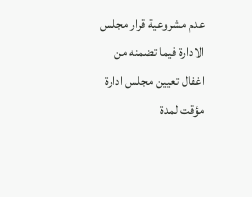عدم مشروعية قرار مجلس الادارة فيما تضمنه من اغفال تعيين مجلس ادارة مؤقت لمدة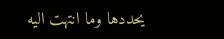يحددها وما انتهت اليه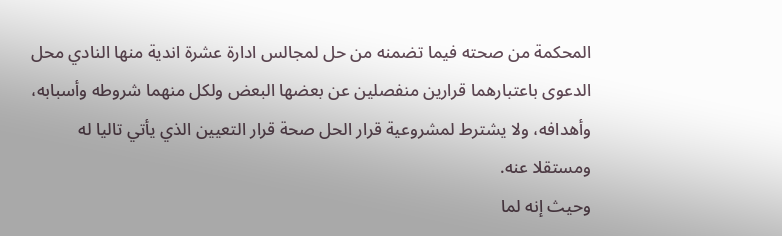المحكمة من صحته فيما تضمنه من حل لمجالس ادارة عشرة اندية منها النادي محل الدعوى باعتبارهما قرارين منفصلين عن بعضها البعض ولكل منهما شروطه وأسبابه، وأهدافه، ولا يشترط لمشروعية قرار الحل صحة قرار التعيين الذي يأتي تاليا له ومستقلا عنه.
وحيث إنه لما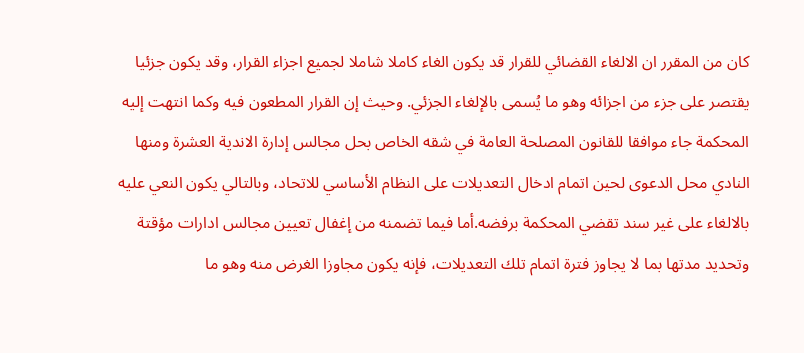كان من المقرر ان الالغاء القضائي للقرار قد يكون الغاء كاملا شاملا لجميع اجزاء القرار، وقد يكون جزئيا يقتصر على جزء من اجزائه وهو ما يُسمى بالإلغاء الجزئي. وحيث إن القرار المطعون فيه وكما انتهت إليه المحكمة جاء موافقا للقانون المصلحة العامة في شقه الخاص بحل مجالس إدارة الاندية العشرة ومنها النادي محل الدعوى لحين اتمام ادخال التعديلات على النظام الأساسي للاتحاد، وبالتالي يكون النعي عليه بالالغاء على غير سند تقضي المحكمة برفضه.أما فيما تضمنه من إغفال تعيين مجالس ادارات مؤقتة وتحديد مدتها بما لا يجاوز فترة اتمام تلك التعديلات، فإنه يكون مجاوزا الغرض منه وهو ما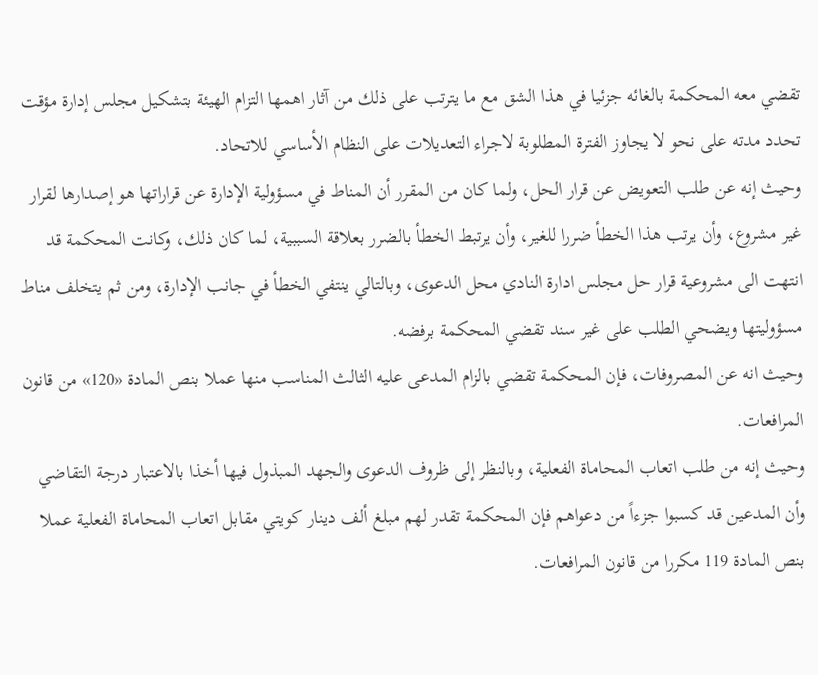تقضي معه المحكمة بالغائه جزئيا في هذا الشق مع ما يترتب على ذلك من آثار اهمها التزام الهيئة بتشكيل مجلس إدارة مؤقت تحدد مدته على نحو لا يجاوز الفترة المطلوبة لاجراء التعديلات على النظام الأساسي للاتحاد.
وحيث إنه عن طلب التعويض عن قرار الحل، ولما كان من المقرر أن المناط في مسؤولية الإدارة عن قراراتها هو إصدارها لقرار غير مشروع، وأن يرتب هذا الخطأ ضررا للغير، وأن يرتبط الخطأ بالضرر بعلاقة السببية، لما كان ذلك، وكانت المحكمة قد انتهت الى مشروعية قرار حل مجلس ادارة النادي محل الدعوى، وبالتالي ينتفي الخطأ في جانب الإدارة، ومن ثم يتخلف مناط مسؤوليتها ويضحي الطلب على غير سند تقضي المحكمة برفضه.
وحيث انه عن المصروفات، فإن المحكمة تقضي بالزام المدعى عليه الثالث المناسب منها عملا بنص المادة «120» من قانون المرافعات.
وحيث إنه من طلب اتعاب المحاماة الفعلية، وبالنظر إلى ظروف الدعوى والجهد المبذول فيها أخذا بالاعتبار درجة التقاضي وأن المدعين قد كسبوا جزءاً من دعواهم فإن المحكمة تقدر لهم مبلغ ألف دينار كويتي مقابل اتعاب المحاماة الفعلية عملا بنص المادة 119 مكررا من قانون المرافعات.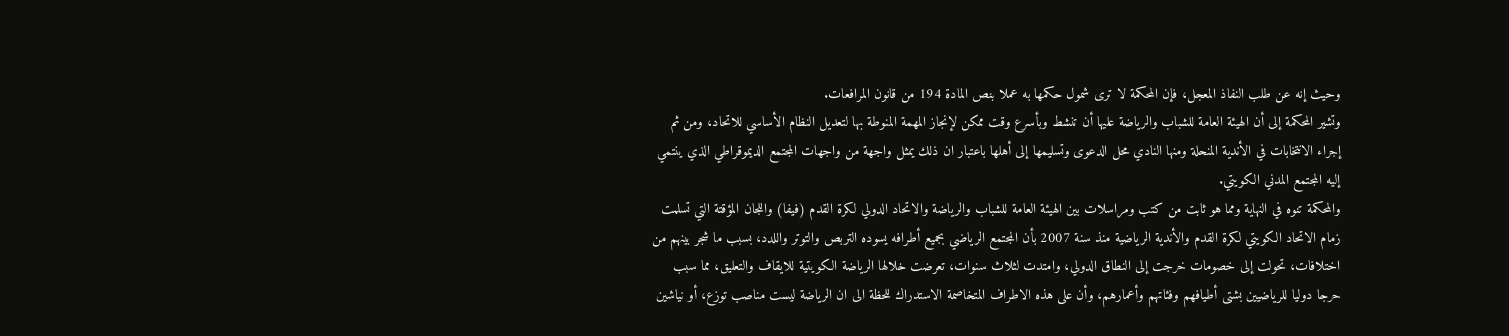وحيث إنه عن طلب النفاذ المعجل، فإن المحكمة لا ترى شمول حكمها به عملا بنص المادة 194 من قانون المرافعات.
وتشير المحكمة إلى أن الهيئة العامة للشباب والرياضة عليها أن تنشط وبأسرع وقت ممكن لإنجاز المهمة المنوطة بها لتعديل النظام الأساسي للاتحاد، ومن ثم إجراء الانتخابات في الأندية المنحلة ومنها النادي محل الدعوى وتسليمها إلى أهلها باعتبار ان ذلك يمثل واجهة من واجهات المجتمع الديموقراطي الذي ينتمي إليه المجتمع المدني الكويتي.
والمحكمة تنوه في النهاية ومما هو ثابت من كتب ومراسلات بين الهيئة العامة للشباب والرياضة والاتحاد الدولي لكرة القدم (فيفا) واللجان المؤقتة التي تسلمت زمام الاتحاد الكويتي لكرة القدم والأندية الرياضية منذ سنة 2007 بأن المجتمع الرياضي بجميع أطرافه يسوده التربص والتوتر واللدد، بسبب ما شجر بينهم من اختلافات، تحولت إلى خصومات خرجت إلى النطاق الدولي، وامتدت لثلاث سنوات، تعرضت خلالها الرياضة الكويتية للايقاف والتعليق، مما سبب حرجا دوليا للرياضيين بشتى أطيافهم وفئاتهم وأعمارهم، وأن على هذه الاطراف المتخاصمة الاستدراك للحظة الى ان الرياضة ليست مناصب توزع، أو نياشين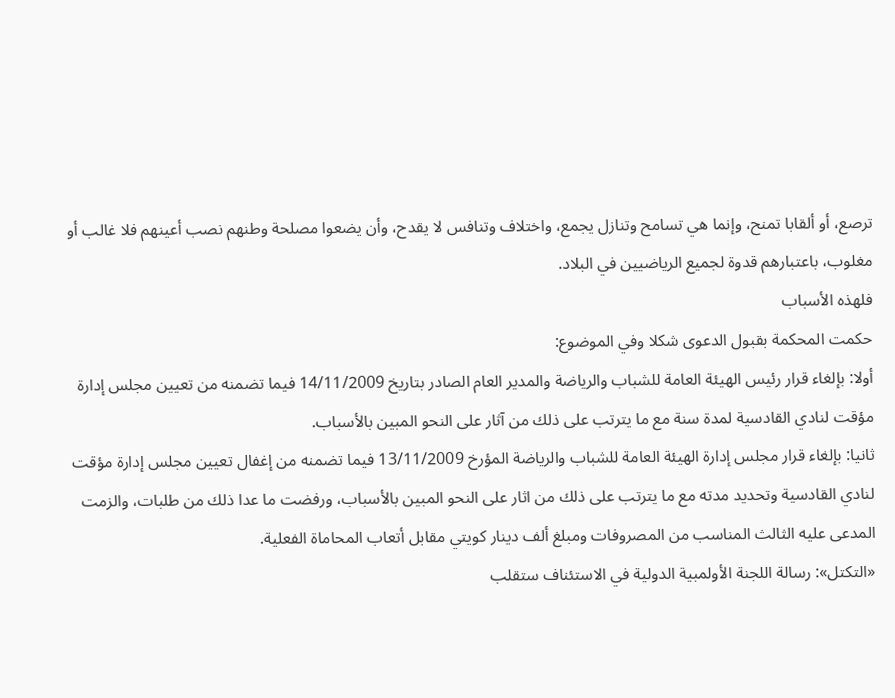ترصع، أو ألقابا تمنح، وإنما هي تسامح وتنازل يجمع، واختلاف وتنافس لا يقدح، وأن يضعوا مصلحة وطنهم نصب أعينهم فلا غالب أو مغلوب، باعتبارهم قدوة لجميع الرياضيين في البلاد.
فلهذه الأسباب
حكمت المحكمة بقبول الدعوى شكلا وفي الموضوع:
أولا: بإلغاء قرار رئيس الهيئة العامة للشباب والرياضة والمدير العام الصادر بتاريخ 14/11/2009 فيما تضمنه من تعيين مجلس إدارة مؤقت لنادي القادسية لمدة سنة مع ما يترتب على ذلك من آثار على النحو المبين بالأسباب.
ثانيا: بإلغاء قرار مجلس إدارة الهيئة العامة للشباب والرياضة المؤرخ 13/11/2009 فيما تضمنه من إغفال تعيين مجلس إدارة مؤقت لنادي القادسية وتحديد مدته مع ما يترتب على ذلك من اثار على النحو المبين بالأسباب، ورفضت ما عدا ذلك من طلبات، والزمت المدعى عليه الثالث المناسب من المصروفات ومبلغ ألف دينار كويتي مقابل أتعاب المحاماة الفعلية.
«التكتل»: رسالة اللجنة الأولمبية الدولية في الاستئناف ستقلب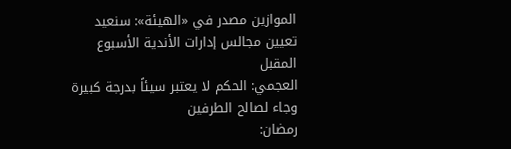الموازين مصدر في «الهيئة»: سنعيد تعيين مجالس إدارات الأندية الأسبوع المقبل
العجمي: الحكم لا يعتبر سيئاً بدرجة كبيرة وجاء لصالح الطرفين
رمضان: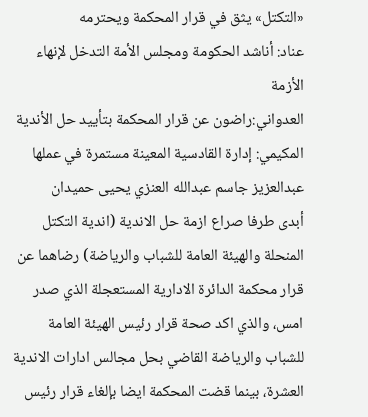«التكتل» يثق في قرار المحكمة ويحترمه
عناد: أناشد الحكومة ومجلس الأمة التدخل لإنهاء الأزمة
العدواني:راضون عن قرار المحكمة بتأييد حل الأندية
المكيمي: إدارة القادسية المعينة مستمرة في عملها
عبدالعزيز جاسم عبدالله العنزي يحيى حميدان
أبدى طرفا صراع ازمة حل الاندية (اندية التكتل المنحلة والهيئة العامة للشباب والرياضة) رضاهما عن قرار محكمة الدائرة الادارية المستعجلة الذي صدر امس، والذي اكد صحة قرار رئيس الهيئة العامة للشباب والرياضة القاضي بحل مجالس ادارات الاندية العشرة، بينما قضت المحكمة ايضا بإلغاء قرار رئيس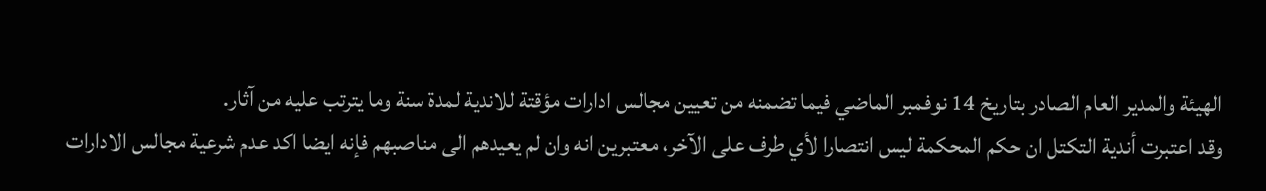الهيئة والمدير العام الصادر بتاريخ 14 نوفمبر الماضي فيما تضمنه من تعيين مجالس ادارات مؤقتة للاندية لمدة سنة وما يترتب عليه من آثار.
وقد اعتبرت أندية التكتل ان حكم المحكمة ليس انتصارا لأي طرف على الآخر، معتبرين انه وان لم يعيدهم الى مناصبهم فإنه ايضا اكد عدم شرعية مجالس الادارات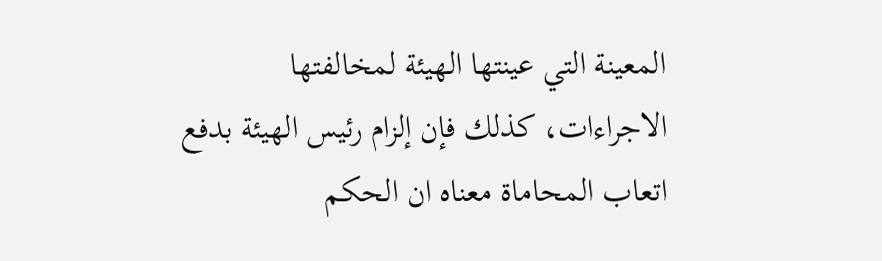المعينة التي عينتها الهيئة لمخالفتها الاجراءات، كذلك فإن إلزام رئيس الهيئة بدفع اتعاب المحاماة معناه ان الحكم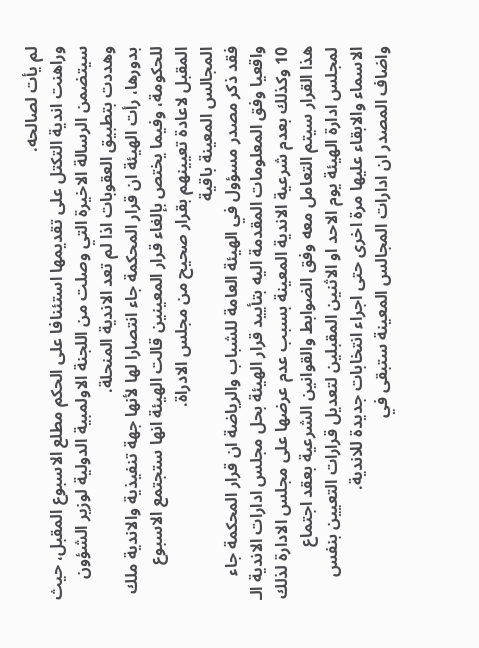لم يأت لصالحه.
وراهنت اندية التكتل على تقديمها استئنافا على الحكم مطلع الاسبوع المقبل، حيث سيتضمن الرسالة الاخيرة التي وصلت من اللجنة الاولمبية الدولية لوزير الشؤون وهددت بتطبيق العقوبات اذا لم تعد الاندية المنحلة.
بدورها، رأت الهيئة ان قرار المحكمة جاء انتصارا لها لأنها جهة تنفيذية والاندية ملك للحكومة، وفيما يختص بإلغاء قرار المعينين قالت الهيئة انها ستجتمع الاسبوع المقبل لاعادة تعيينهم بقرار صحيح من مجلس الادراة.
المجالس المعينة باقية
فقد ذكر مصدر مسؤول في الهيئة العامة للشباب والرياضة ان قرار المحكمة جاء واقعيا وفق المعلومات المقدمة اليه بتأييد قرار الهيئة بحل مجلس ادارات الاندية الـ 10 وكذلك بعدم شرعية الاندية المعينة بسبب عدم عرضها على مجلس الادارة لذلك هذا القرار سيتم التعامل معه وفق الضوابط والقوانين الشرعية بعقد اجتماع لمجلس ادارة الهيئة يوم الاحد او الاثنين المقبلين لتعديل قرارات التعيين بنفس الاسماء والابقاء عليها مرة اخرى حتى اجراء انتخابات جديدة للاندية.
واضاف المصدر ان ادارات المجالس المعينة ستبقى في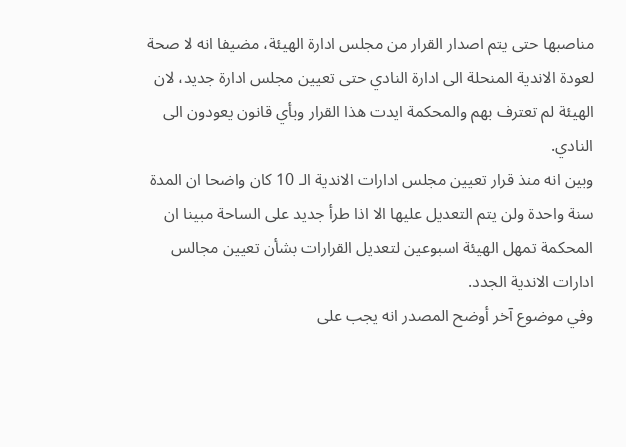مناصبها حتى يتم اصدار القرار من مجلس ادارة الهيئة، مضيفا انه لا صحة لعودة الاندية المنحلة الى ادارة النادي حتى تعيين مجلس ادارة جديد، لان الهيئة لم تعترف بهم والمحكمة ايدت هذا القرار وبأي قانون يعودون الى النادي.
وبين انه منذ قرار تعيين مجلس ادارات الاندية الـ 10 كان واضحا ان المدة سنة واحدة ولن يتم التعديل عليها الا اذا طرأ جديد على الساحة مبينا ان المحكمة تمهل الهيئة اسبوعين لتعديل القرارات بشأن تعيين مجالس ادارات الاندية الجدد.
وفي موضوع آخر أوضح المصدر انه يجب على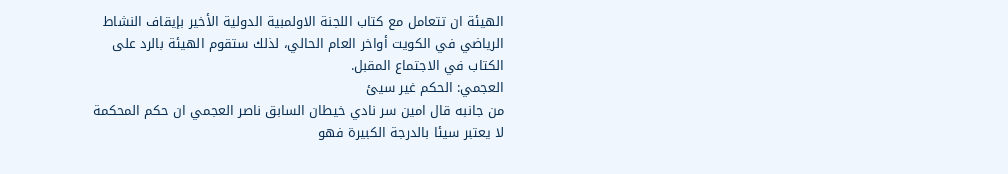الهيئة ان تتعامل مع كتاب اللجنة الاولمبية الدولية الأخير بإيقاف النشاط الرياضي في الكويت أواخر العام الحالي، لذلك ستقوم الهيئة بالرد على الكتاب في الاجتماع المقبل.
العجمي: الحكم غير سيئ
من جانبه قال امين سر نادي خيطان السابق ناصر العجمي ان حكم المحكمة لا يعتبر سيئا بالدرجة الكبيرة فهو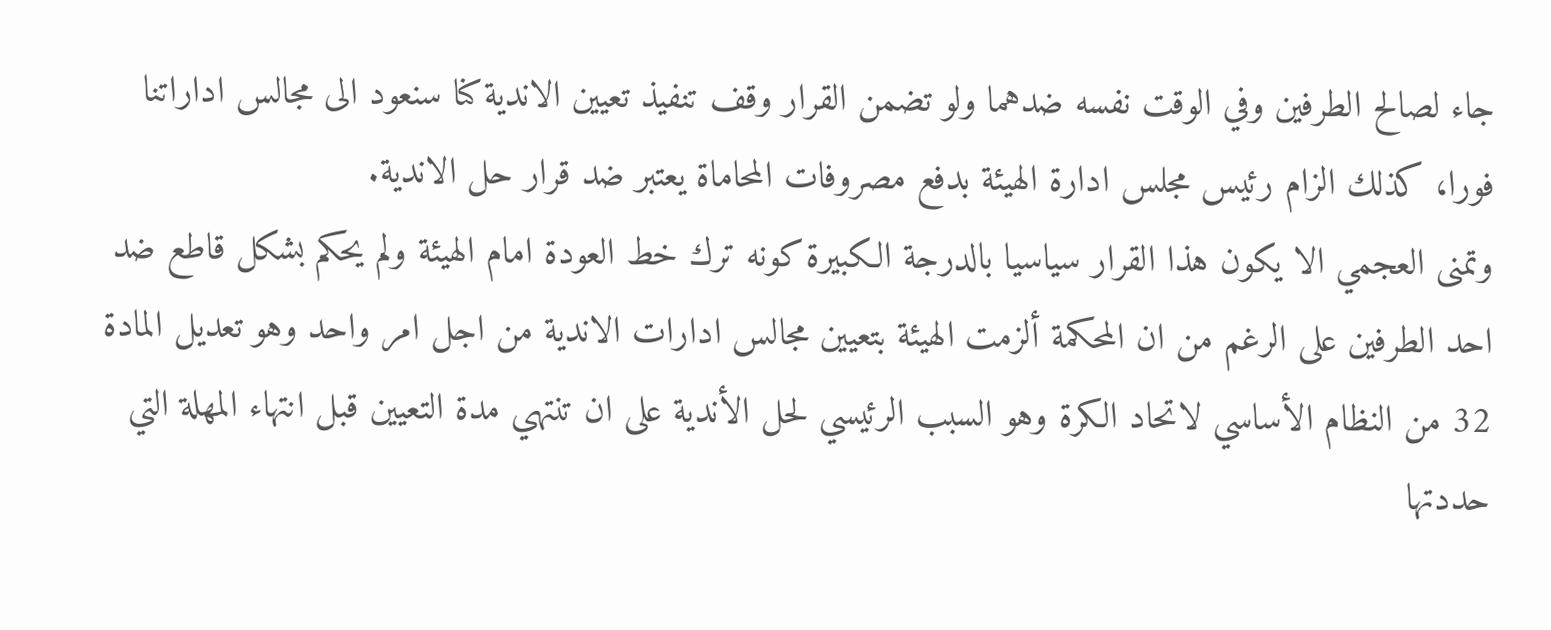جاء لصالح الطرفين وفي الوقت نفسه ضدهما ولو تضمن القرار وقف تنفيذ تعيين الاندية كنا سنعود الى مجالس اداراتنا فورا، كذلك الزام رئيس مجلس ادارة الهيئة بدفع مصروفات المحاماة يعتبر ضد قرار حل الاندية.
وتمنى العجمي الا يكون هذا القرار سياسيا بالدرجة الكبيرة كونه ترك خط العودة امام الهيئة ولم يحكم بشكل قاطع ضد احد الطرفين على الرغم من ان المحكمة ألزمت الهيئة بتعيين مجالس ادارات الاندية من اجل امر واحد وهو تعديل المادة 32 من النظام الأساسي لاتحاد الكرة وهو السبب الرئيسي لحل الأندية على ان تنتهي مدة التعيين قبل انتهاء المهلة التي حددتها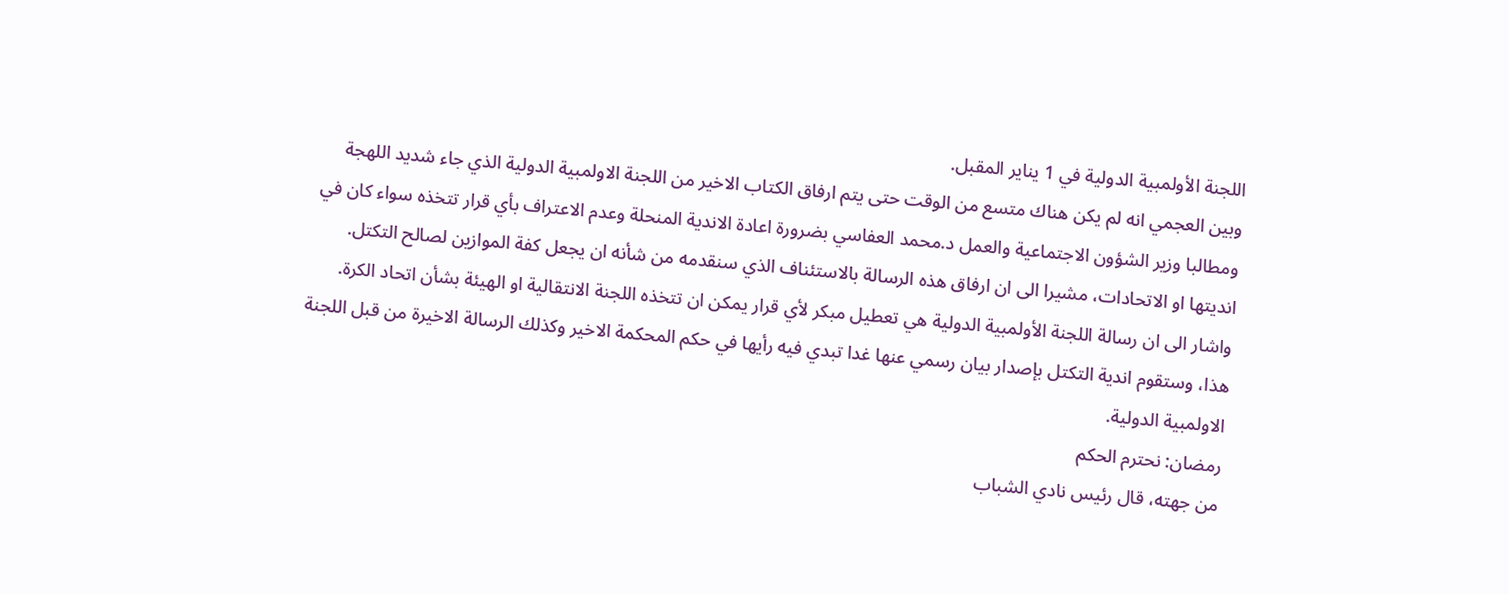اللجنة الأولمبية الدولية في 1 يناير المقبل.
وبين العجمي انه لم يكن هناك متسع من الوقت حتى يتم ارفاق الكتاب الاخير من اللجنة الاولمبية الدولية الذي جاء شديد اللهجة ومطالبا وزير الشؤون الاجتماعية والعمل د.محمد العفاسي بضرورة اعادة الاندية المنحلة وعدم الاعتراف بأي قرار تتخذه سواء كان في انديتها او الاتحادات، مشيرا الى ان ارفاق هذه الرسالة بالاستئناف الذي سنقدمه من شأنه ان يجعل كفة الموازين لصالح التكتل.
واشار الى ان رسالة اللجنة الأولمبية الدولية هي تعطيل مبكر لأي قرار يمكن ان تتخذه اللجنة الانتقالية او الهيئة بشأن اتحاد الكرة.
هذا، وستقوم اندية التكتل بإصدار بيان رسمي عنها غدا تبدي فيه رأيها في حكم المحكمة الاخير وكذلك الرسالة الاخيرة من قبل اللجنة الاولمبية الدولية.
رمضان: نحترم الحكم
من جهته، قال رئيس نادي الشباب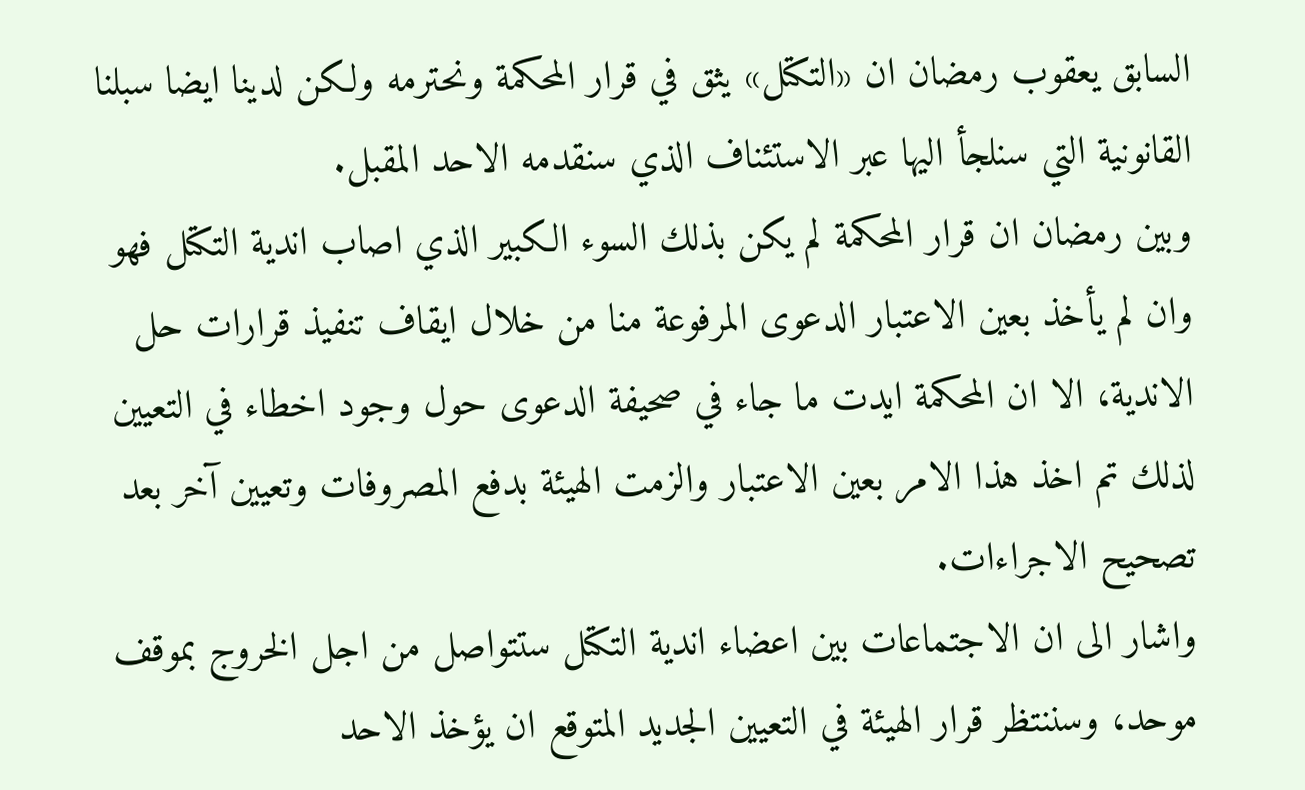السابق يعقوب رمضان ان «التكتل» يثق في قرار المحكمة ونحترمه ولكن لدينا ايضا سبلنا القانونية التي سنلجأ اليها عبر الاستئناف الذي سنقدمه الاحد المقبل.
وبين رمضان ان قرار المحكمة لم يكن بذلك السوء الكبير الذي اصاب اندية التكتل فهو وان لم يأخذ بعين الاعتبار الدعوى المرفوعة منا من خلال ايقاف تنفيذ قرارات حل الاندية، الا ان المحكمة ايدت ما جاء في صحيفة الدعوى حول وجود اخطاء في التعيين لذلك تم اخذ هذا الامر بعين الاعتبار والزمت الهيئة بدفع المصروفات وتعيين آخر بعد تصحيح الاجراءات.
واشار الى ان الاجتماعات بين اعضاء اندية التكتل ستتواصل من اجل الخروج بموقف موحد، وسننتظر قرار الهيئة في التعيين الجديد المتوقع ان يؤخذ الاحد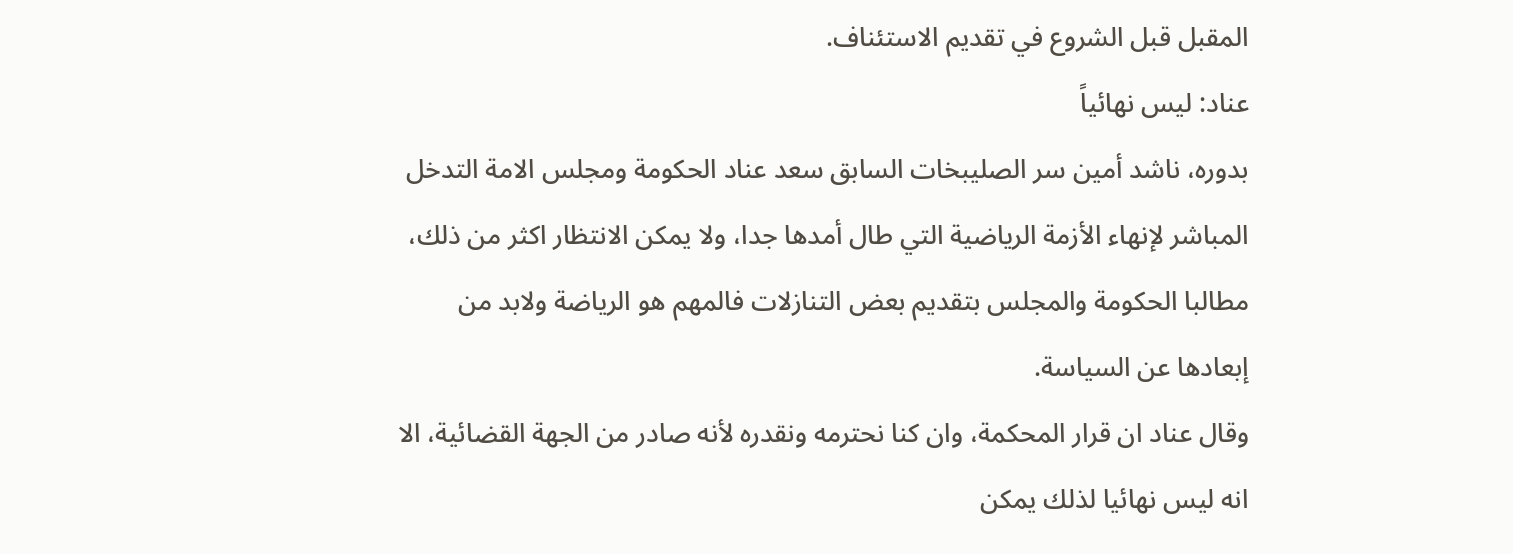المقبل قبل الشروع في تقديم الاستئناف.
عناد: ليس نهائياً
بدوره، ناشد أمين سر الصليبخات السابق سعد عناد الحكومة ومجلس الامة التدخل المباشر لإنهاء الأزمة الرياضية التي طال أمدها جدا، ولا يمكن الانتظار اكثر من ذلك، مطالبا الحكومة والمجلس بتقديم بعض التنازلات فالمهم هو الرياضة ولابد من إبعادها عن السياسة.
وقال عناد ان قرار المحكمة، وان كنا نحترمه ونقدره لأنه صادر من الجهة القضائية، الا انه ليس نهائيا لذلك يمكن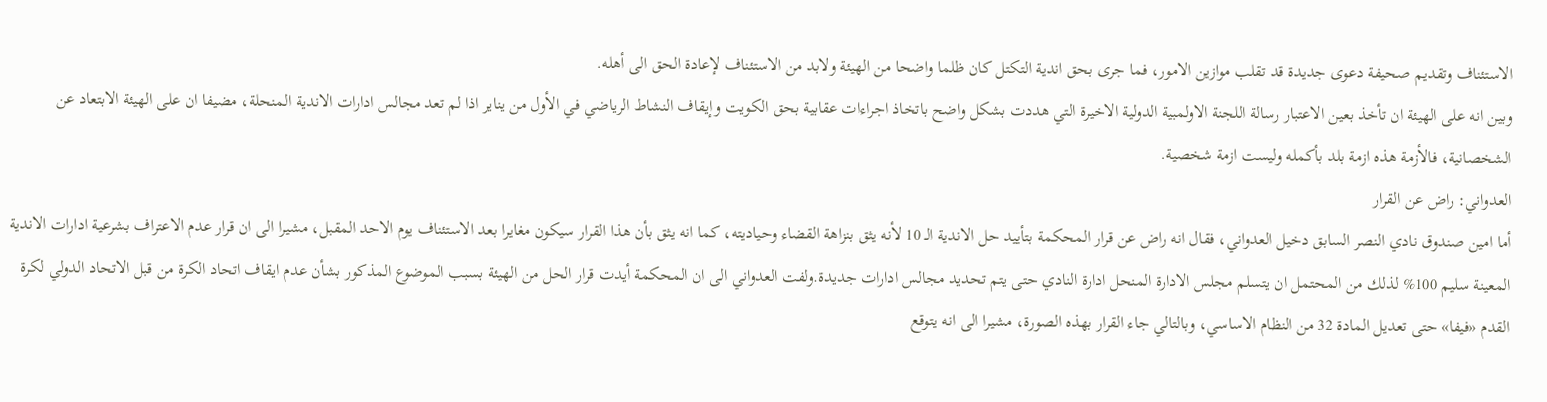الاستئناف وتقديم صحيفة دعوى جديدة قد تقلب موازين الامور، فما جرى بحق اندية التكتل كان ظلما واضحا من الهيئة ولابد من الاستئناف لإعادة الحق الى أهله.
وبين انه على الهيئة ان تأخذ بعين الاعتبار رسالة اللجنة الاولمبية الدولية الاخيرة التي هددت بشكل واضح باتخاذ اجراءات عقابية بحق الكويت وإيقاف النشاط الرياضي في الأول من يناير اذا لم تعد مجالس ادارات الاندية المنحلة، مضيفا ان على الهيئة الابتعاد عن الشخصانية، فالأزمة هذه ازمة بلد بأكمله وليست ازمة شخصية.
العدواني: راض عن القرار
أما امين صندوق نادي النصر السابق دخيل العدواني، فقال انه راض عن قرار المحكمة بتأييد حل الاندية الـ 10 لأنه يثق بنزاهة القضاء وحياديته، كما انه يثق بأن هذا القرار سيكون مغايرا بعد الاستئناف يوم الاحد المقبل، مشيرا الى ان قرار عدم الاعتراف بشرعية ادارات الاندية المعينة سليم 100% لذلك من المحتمل ان يتسلم مجلس الادارة المنحل ادارة النادي حتى يتم تحديد مجالس ادارات جديدة.ولفت العدواني الى ان المحكمة أيدت قرار الحل من الهيئة بسبب الموضوع المذكور بشأن عدم ايقاف اتحاد الكرة من قبل الاتحاد الدولي لكرة القدم «فيفا» حتى تعديل المادة 32 من النظام الاساسي، وبالتالي جاء القرار بهذه الصورة، مشيرا الى انه يتوقع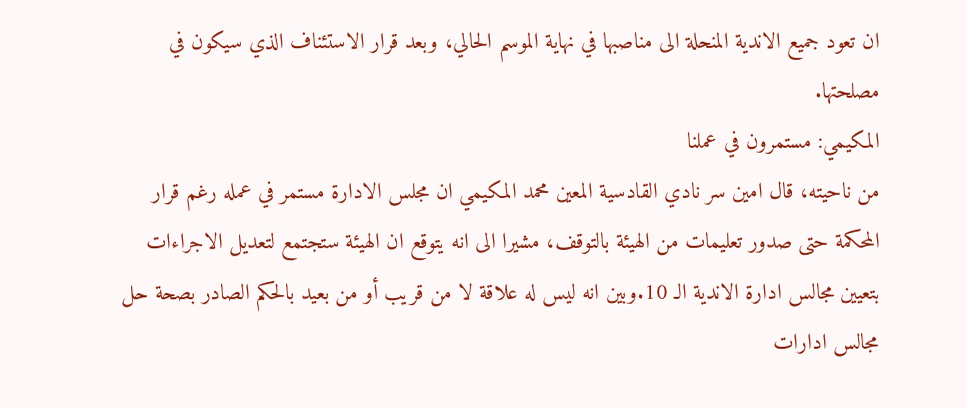ان تعود جميع الاندية المنحلة الى مناصبها في نهاية الموسم الحالي، وبعد قرار الاستئناف الذي سيكون في مصلحتها.
المكيمي: مستمرون في عملنا
من ناحيته، قال امين سر نادي القادسية المعين محمد المكيمي ان مجلس الادارة مستمر في عمله رغم قرار المحكمة حتى صدور تعليمات من الهيئة بالتوقف، مشيرا الى انه يتوقع ان الهيئة ستجتمع لتعديل الاجراءات بتعيين مجالس ادارة الاندية الـ 10.وبين انه ليس له علاقة لا من قريب أو من بعيد بالحكم الصادر بصحة حل مجالس ادارات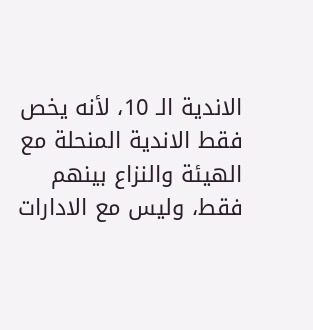الاندية الـ 10، لأنه يخص فقط الاندية المنحلة مع الهيئة والنزاع بينهم فقط، وليس مع الادارات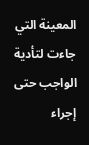المعينة التي جاءت لتأدية الواجب حتى إجراء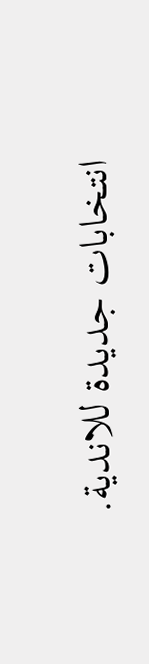انتخابات جديدة للاندية.